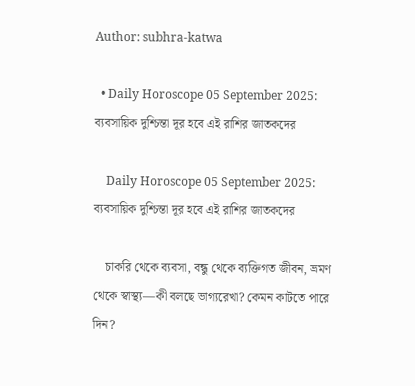Author: subhra-katwa

  • Daily Horoscope 05 September 2025: ব্যবসায়িক দুশ্চিন্তা দূর হবে এই রাশির জাতকদের

    Daily Horoscope 05 September 2025: ব্যবসায়িক দুশ্চিন্তা দূর হবে এই রাশির জাতকদের

    চাকরি থেকে ব্যবসা, বন্ধু থেকে ব্যক্তিগত জীবন, ভ্রমণ থেকে স্বাস্থ্য—কী বলছে ভাগ্যরেখা? কেমন কাটতে পারে দিন?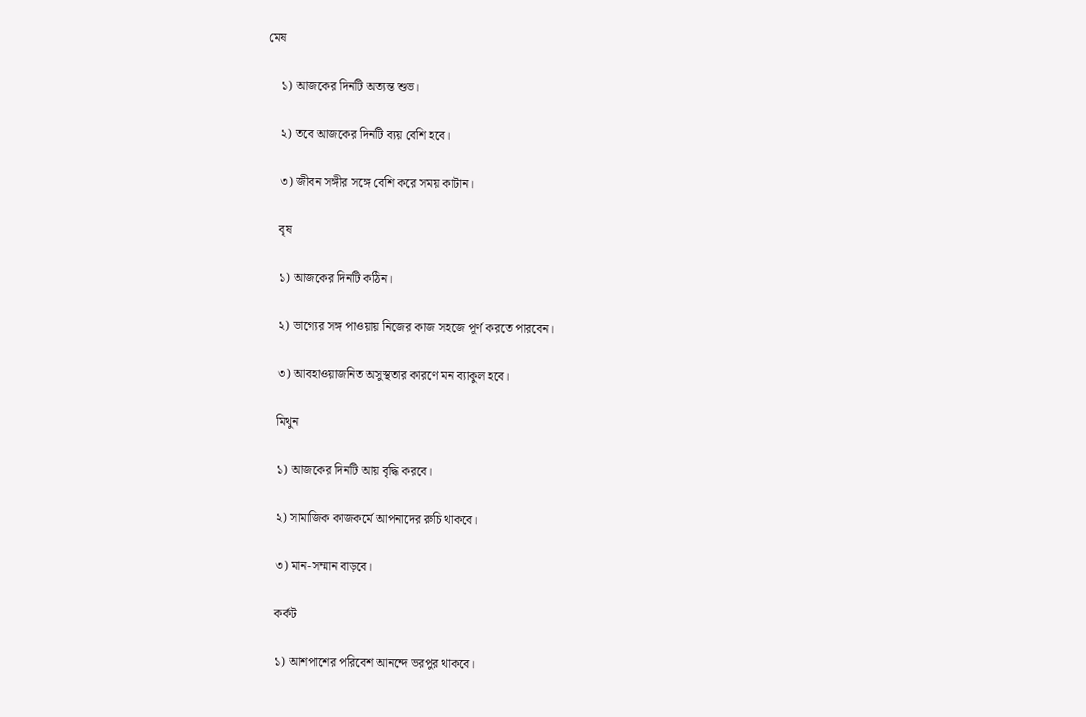মেষ

    ১) আজকের দিনটি অত্যন্ত শুভ।

    ২) তবে আজকের দিনটি ব্যয় বেশি হবে।

    ৩) জীবন সঙ্গীর সঙ্গে বেশি করে সময় কাটান।

    বৃষ

    ১) আজকের দিনটি কঠিন।

    ২) ভাগ্যের সঙ্গ পাওয়ায় নিজের কাজ সহজে পূর্ণ করতে পারবেন।

    ৩) আবহাওয়াজনিত অসুস্থতার কারণে মন ব্যাকুল হবে।

    মিথুন

    ১) আজকের দিনটি আয় বৃদ্ধি করবে।

    ২) সামাজিক কাজকর্মে আপনাদের রুচি থাকবে।

    ৩) মান-সম্মান বাড়বে।

    কর্কট

    ১) আশপাশের পরিবেশ আনন্দে ভরপুর থাকবে।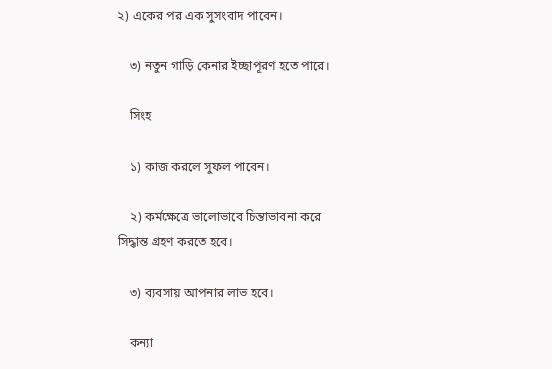২) একের পর এক সুসংবাদ পাবেন।

    ৩) নতুন গাড়ি কেনার ইচ্ছাপূরণ হতে পারে।

    সিংহ

    ১) কাজ করলে সুফল পাবেন।

    ২) কর্মক্ষেত্রে ভালোভাবে চিন্তাভাবনা করে সিদ্ধান্ত গ্রহণ করতে হবে।

    ৩) ব্যবসায় আপনার লাভ হবে।

    কন্যা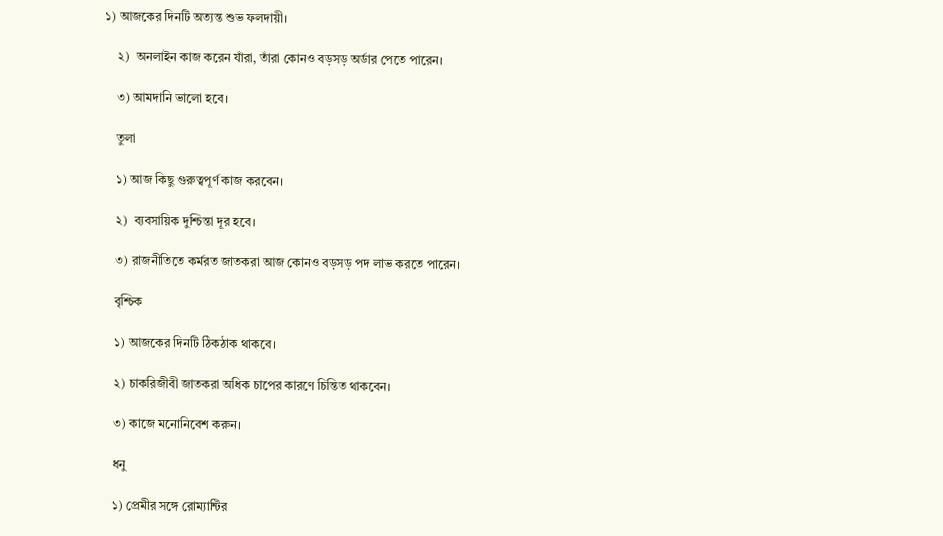১) আজকের দিনটি অত্যন্ত শুভ ফলদায়ী।

    ২)  অনলাইন কাজ করেন যাঁরা, তাঁরা কোনও বড়সড় অর্ডার পেতে পারেন।

    ৩) আমদানি ভালো হবে।

    তুলা

    ১) আজ কিছু গুরুত্বপূর্ণ কাজ করবেন।

    ২)  ব্যবসায়িক দুশ্চিন্তা দূর হবে।

    ৩) রাজনীতিতে কর্মরত জাতকরা আজ কোনও বড়সড় পদ লাভ করতে পারেন।

    বৃশ্চিক

    ১) আজকের দিনটি ঠিকঠাক থাকবে।

    ২) চাকরিজীবী জাতকরা অধিক চাপের কারণে চিন্তিত থাকবেন।

    ৩) কাজে মনোনিবেশ করুন।

    ধনু

    ১) প্রেমীর সঙ্গে রোম্যান্টির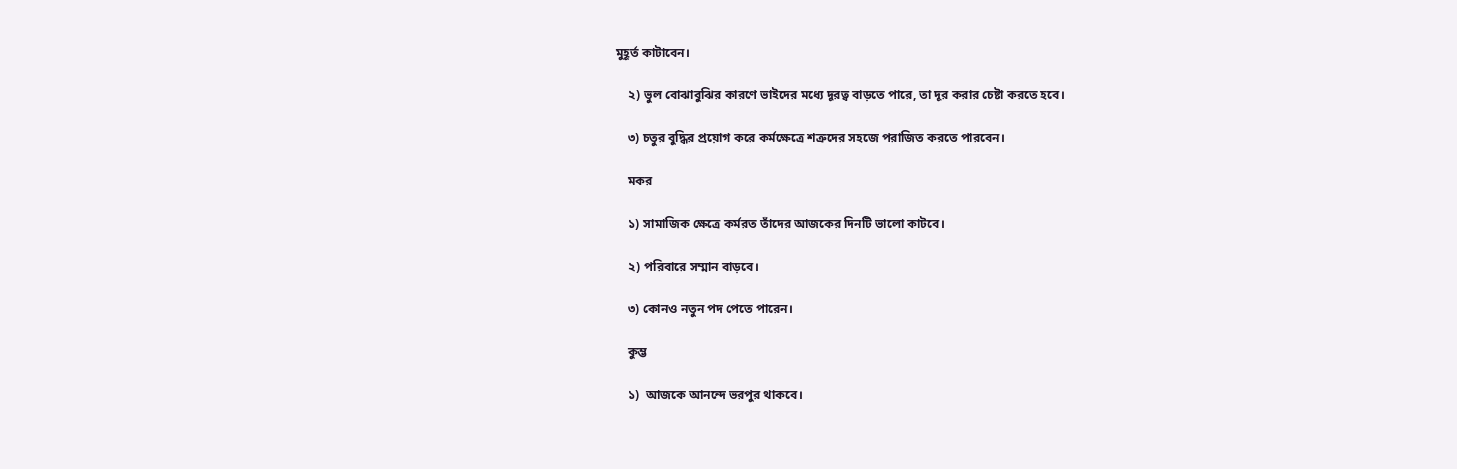মুহূর্ত কাটাবেন।

    ২) ভুল বোঝাবুঝির কারণে ভাইদের মধ্যে দূরত্ব বাড়তে পারে, তা দূর করার চেষ্টা করতে হবে।

    ৩) চতুর বুদ্ধির প্রয়োগ করে কর্মক্ষেত্রে শত্রুদের সহজে পরাজিত করতে পারবেন।

    মকর

    ১) সামাজিক ক্ষেত্রে কর্মরত তাঁদের আজকের দিনটি ভালো কাটবে।

    ২) পরিবারে সম্মান বাড়বে।

    ৩) কোনও নতুন পদ পেতে পারেন।

    কুম্ভ

    ১)  আজকে আনন্দে ভরপুর থাকবে।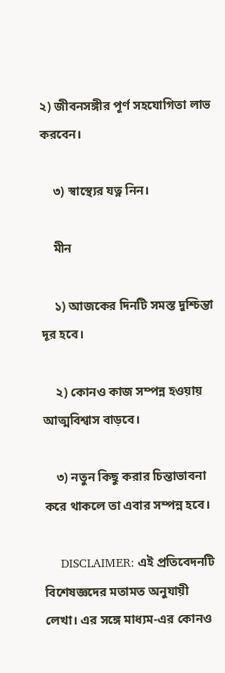২) জীবনসঙ্গীর পূর্ণ সহযোগিতা লাভ করবেন।

    ৩) স্বাস্থ্যের যত্ন নিন।

    মীন

    ১) আজকের দিনটি সমস্ত দুশ্চিন্তা দূর হবে।

    ২) কোনও কাজ সম্পন্ন হওয়ায় আত্মবিশ্বাস বাড়বে।

    ৩) নতুন কিছু করার চিন্তাভাবনা করে থাকলে তা এবার সম্পন্ন হবে।

    DISCLAIMER: এই প্রতিবেদনটি বিশেষজ্ঞদের মতামত অনুযায়ী লেখা। এর সঙ্গে মাধ্যম-এর কোনও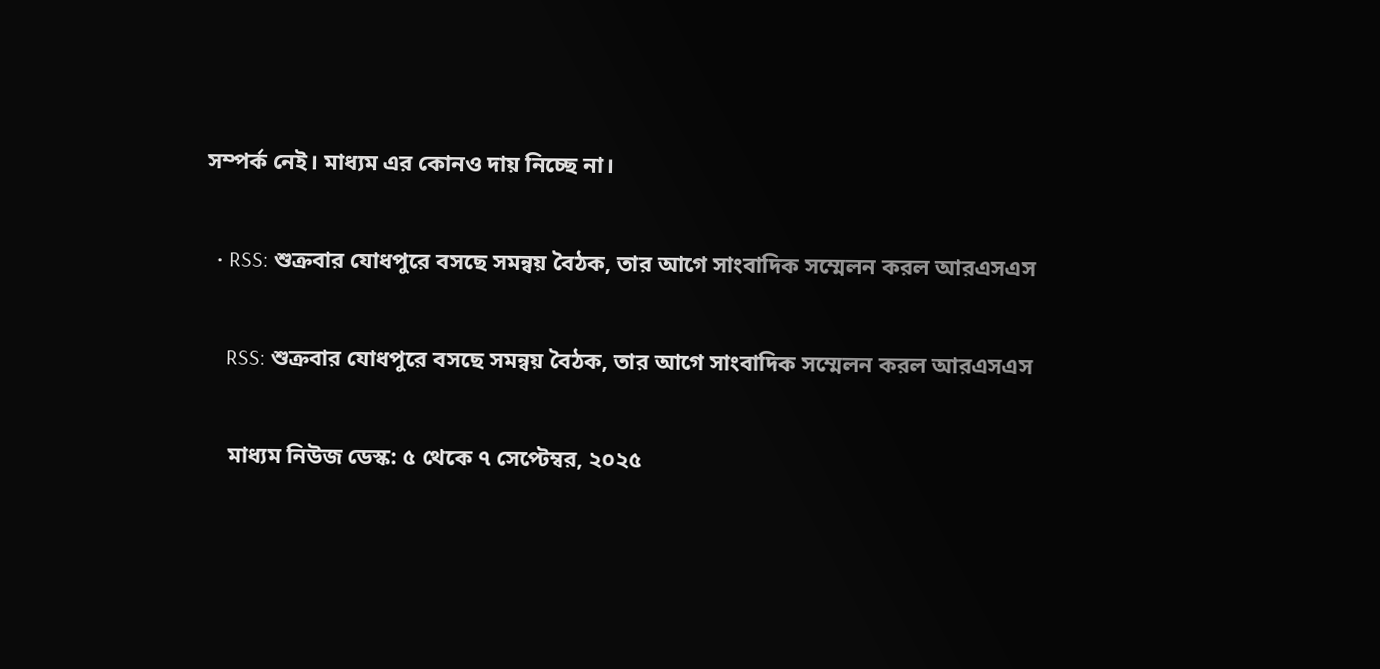সম্পর্ক নেই। মাধ্যম এর কোনও দায় নিচ্ছে না।

  • RSS: শুক্রবার যোধপুরে বসছে সমন্বয় বৈঠক, তার আগে সাংবাদিক সম্মেলন করল আরএসএস

    RSS: শুক্রবার যোধপুরে বসছে সমন্বয় বৈঠক, তার আগে সাংবাদিক সম্মেলন করল আরএসএস

    মাধ্যম নিউজ ডেস্ক: ৫ থেকে ৭ সেপ্টেম্বর, ২০২৫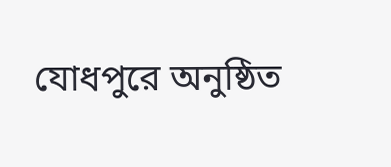যোধপুরে অনুষ্ঠিত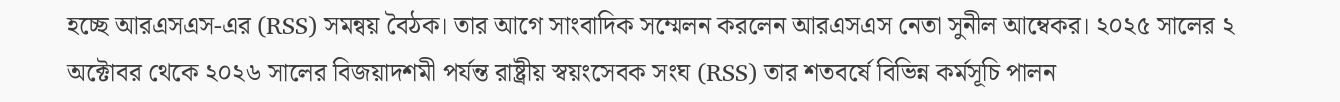হচ্ছে আরএসএস-এর (RSS) সমন্বয় বৈঠক। তার আগে সাংবাদিক সম্মেলন করলেন আরএসএস নেতা সুনীল আম্বেকর। ২০২৫ সালের ২ অক্টোবর থেকে ২০২৬ সালের বিজয়াদশমী পর্যন্ত রাষ্ট্রীয় স্বয়ংসেবক সংঘ (RSS) তার শতবর্ষে বিভিন্ন কর্মসূচি পালন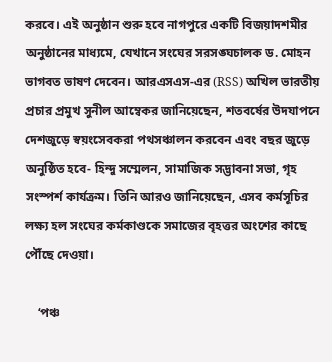করবে। এই অনুষ্ঠান শুরু হবে নাগপুরে একটি বিজয়াদশমীর অনুষ্ঠানের মাধ্যমে, যেখানে সংঘের সরসঙ্ঘচালক ড. মোহন ভাগবত ভাষণ দেবেন। আরএসএস-এর (RSS) অখিল ভারতীয় প্রচার প্রমুখ সুনীল আম্বেকর জানিয়েছেন, শতবর্ষের উদযাপনে দেশজুড়ে স্বয়ংসেবকরা পথসঞ্চালন করবেন এবং বছর জুড়ে অনুষ্ঠিত হবে- হিন্দু সম্মেলন, সামাজিক সদ্ভাবনা সভা, গৃহ সংস্পর্শ কার্যক্রম। তিনি আরও জানিয়েছেন, এসব কর্মসূচির লক্ষ্য হল সংঘের কর্মকাণ্ডকে সমাজের বৃহত্তর অংশের কাছে পৌঁছে দেওয়া।

    ‘পঞ্চ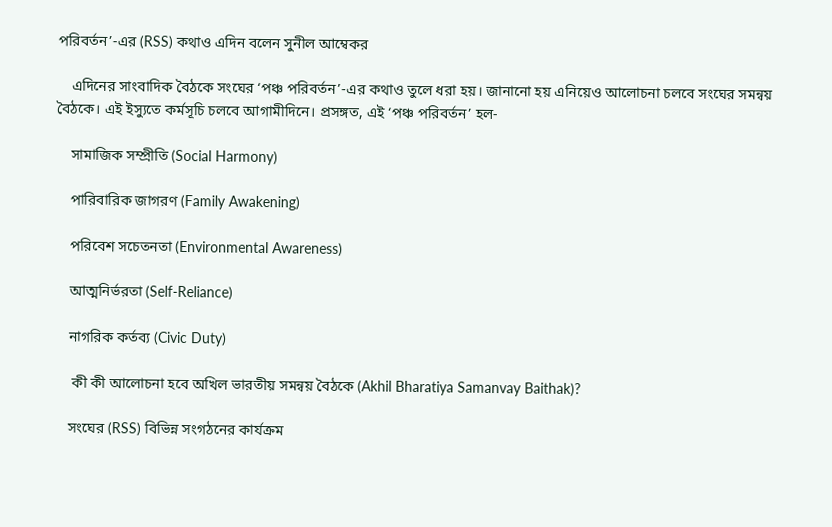পরিবর্তন’-এর (RSS) কথাও এদিন বলেন সুনীল আম্বেকর

    এদিনের সাংবাদিক বৈঠকে সংঘের ‘পঞ্চ পরিবর্তন’-এর কথাও তুলে ধরা হয়। জানানো হয় এনিয়েও আলোচনা চলবে সংঘের সমন্বয় বৈঠকে। এই ইস্যুতে কর্মসূচি চলবে আগামীদিনে। প্রসঙ্গত, এই ‘পঞ্চ পরিবর্তন’ হল-

    সামাজিক সম্প্রীতি (Social Harmony)

    পারিবারিক জাগরণ (Family Awakening)

    পরিবেশ সচেতনতা (Environmental Awareness)

    আত্মনির্ভরতা (Self-Reliance)

    নাগরিক কর্তব্য (Civic Duty)

     কী কী আলোচনা হবে অখিল ভারতীয় সমন্বয় বৈঠকে (Akhil Bharatiya Samanvay Baithak)?

    সংঘের (RSS) বিভিন্ন সংগঠনের কার্যক্রম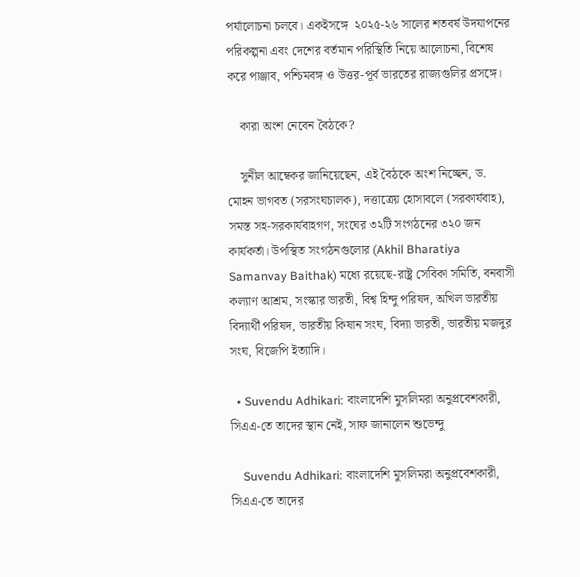পর্যালোচনা চলবে। একইসঙ্গে  ২০২৫-২৬ সালের শতবর্ষ উদযাপনের পরিকল্পনা এবং দেশের বর্তমান পরিস্থিতি নিয়ে আলোচনা, বিশেষ করে পাঞ্জাব, পশ্চিমবঙ্গ ও উত্তর-পূর্ব ভারতের রাজ্যগুলির প্রসঙ্গে।

    কারা অংশ নেবেন বৈঠকে?

    সুনীল আম্বেকর জানিয়েছেন, এই বৈঠকে অংশ নিচ্ছেন, ড. মোহন ভাগবত (সরসংঘচালক), দত্তাত্রেয় হোসাবলে (সরকার্যবাহ), সমস্ত সহ-সরকার্যবাহগণ, সংঘের ৩২টি সংগঠনের ৩২০ জন কার্যকর্তা। উপস্থিত সংগঠনগুলোর (Akhil Bharatiya Samanvay Baithak) মধ্যে রয়েছে-রাষ্ট্র সেবিকা সমিতি, বনবাসী কল্যাণ আশ্রম, সংস্কার ভারতী, বিশ্ব হিন্দু পরিষদ, অখিল ভারতীয় বিদ্যার্থী পরিষদ, ভারতীয় কিষান সংঘ, বিদ্যা ভারতী, ভারতীয় মজদুর সংঘ, বিজেপি ইত্যাদি।

  • Suvendu Adhikari: বাংলাদেশি মুসলিমরা অনুপ্রবেশকারী, সিএএ-তে তাদের স্থান নেই, সাফ জানালেন শুভেন্দু

    Suvendu Adhikari: বাংলাদেশি মুসলিমরা অনুপ্রবেশকারী, সিএএ-তে তাদের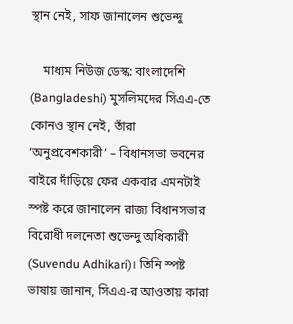স্থান নেই, সাফ জানালেন শুভেন্দু

    মাধ্যম নিউজ ডেস্ক: বাংলাদেশি (Bangladeshi) মুসলিমদের সিএএ-তে কোনও স্থান নেই, তাঁরা ‘অনুপ্রবেশকারী’ – বিধানসভা ভবনের বাইরে দাঁড়িয়ে ফের একবার এমনটাই স্পষ্ট করে জানালেন রাজ্য বিধানসভার বিরোধী দলনেতা শুভেন্দু অধিকারী (Suvendu Adhikari)। তিনি স্পষ্ট ভাষায় জানান, সিএএ-র আওতায় কারা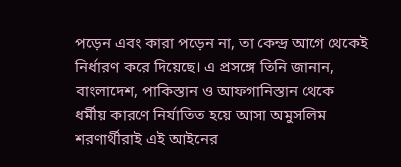পড়েন এবং কারা পড়েন না, তা কেন্দ্র আগে থেকেই নির্ধারণ করে দিয়েছে। এ প্রসঙ্গে তিনি জানান, বাংলাদেশ, পাকিস্তান ও আফগানিস্তান থেকে ধর্মীয় কারণে নির্যাতিত হয়ে আসা অমুসলিম শরণার্থীরাই এই আইনের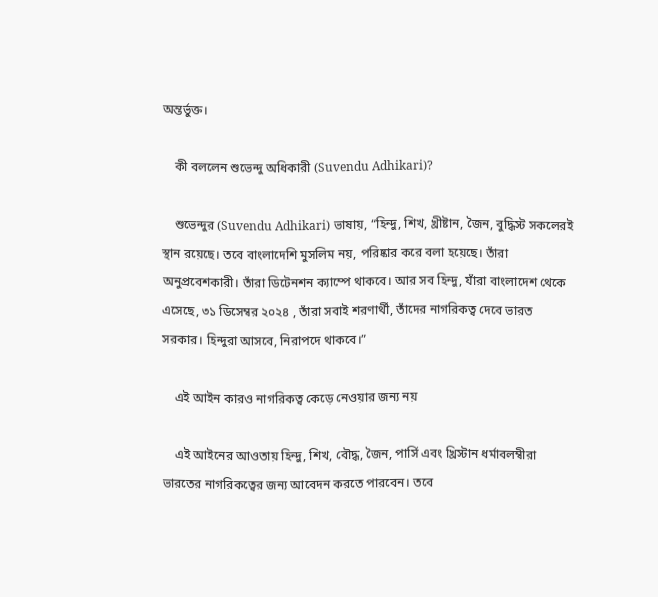অন্তর্ভুক্ত।

    কী বললেন শুভেন্দু অধিকারী (Suvendu Adhikari)?

    শুভেন্দুর (Suvendu Adhikari) ভাষায়, “হিন্দু, শিখ, খ্রীষ্টান, জৈন, বুদ্ধিস্ট সকলেরই স্থান রয়েছে। তবে বাংলাদেশি মুসলিম নয়, পরিষ্কার করে বলা হয়েছে। তাঁরা অনুপ্রবেশকারী। তাঁরা ডিটেনশন ক্যাম্পে থাকবে। আর সব হিন্দু, যাঁরা বাংলাদেশ থেকে এসেছে, ৩১ ডিসেম্বর ২০২৪ , তাঁরা সবাই শরণার্থী, তাঁদের নাগরিকত্ব দেবে ভারত সরকার। হিন্দুরা আসবে, নিরাপদে থাকবে।”

    এই আইন কারও নাগরিকত্ব কেড়ে নেওয়ার জন্য নয়

    এই আইনের আওতায় হিন্দু, শিখ, বৌদ্ধ, জৈন, পার্সি এবং খ্রিস্টান ধর্মাবলম্বীরা ভারতের নাগরিকত্বের জন্য আবেদন করতে পারবেন। তবে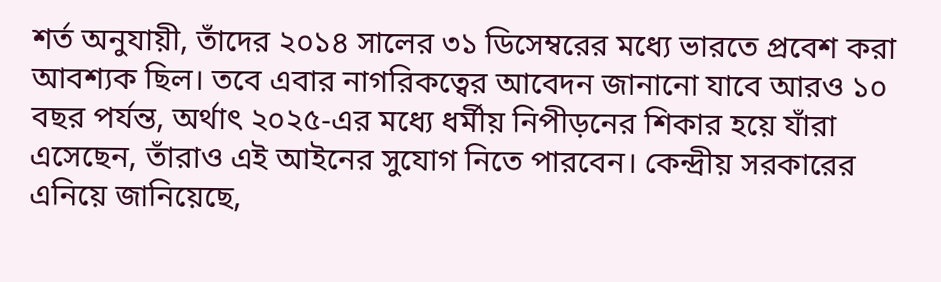শর্ত অনুযায়ী, তাঁদের ২০১৪ সালের ৩১ ডিসেম্বরের মধ্যে ভারতে প্রবেশ করা আবশ্যক ছিল। তবে এবার নাগরিকত্বের আবেদন জানানো যাবে আরও ১০ বছর পর্যন্ত, অর্থাৎ ২০২৫-এর মধ্যে ধর্মীয় নিপীড়নের শিকার হয়ে যাঁরা এসেছেন, তাঁরাও এই আইনের সুযোগ নিতে পারবেন। কেন্দ্রীয় সরকারের এনিয়ে জানিয়েছে,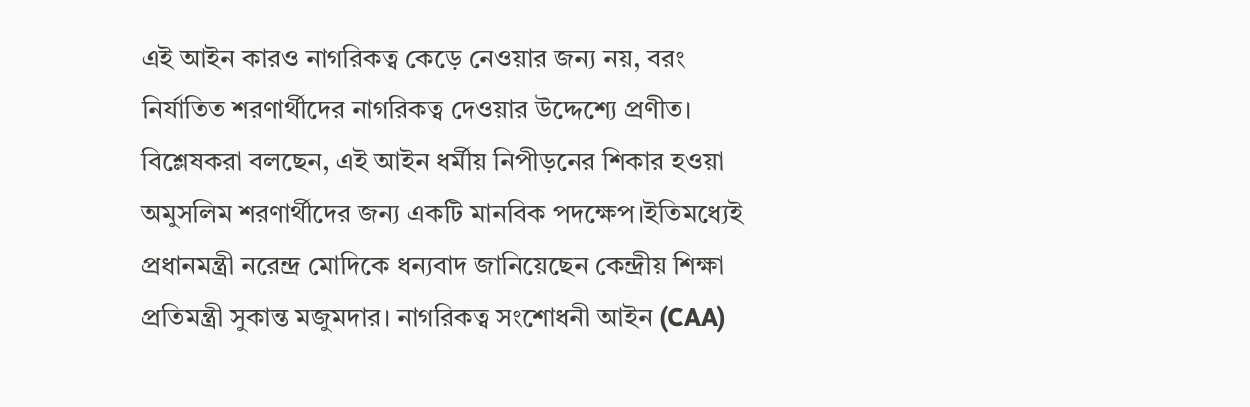এই আইন কারও নাগরিকত্ব কেড়ে নেওয়ার জন্য নয়, বরং নির্যাতিত শরণার্থীদের নাগরিকত্ব দেওয়ার উদ্দেশ্যে প্রণীত। বিশ্লেষকরা বলছেন, এই আইন ধর্মীয় নিপীড়নের শিকার হওয়া অমুসলিম শরণার্থীদের জন্য একটি মানবিক পদক্ষেপ।ইতিমধ্যেই প্রধানমন্ত্রী নরেন্দ্র মোদিকে ধন্যবাদ জানিয়েছেন কেন্দ্রীয় শিক্ষা প্রতিমন্ত্রী সুকান্ত মজুমদার। নাগরিকত্ব সংশোধনী আইন (CAA)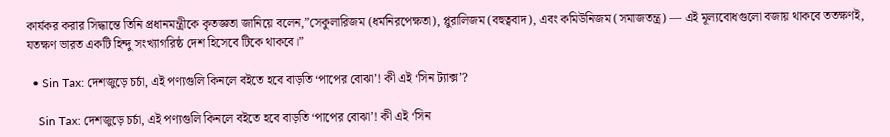কার্যকর করার সিদ্ধান্তে তিনি প্রধানমন্ত্রীকে কৃতজ্ঞতা জানিয়ে বলেন,”সেকুলারিজম (ধর্মনিরপেক্ষতা), প্লুরালিজম (বহুত্ববাদ), এবং কমিউনিজম (সমাজতন্ত্র) — এই মূল্যবোধগুলো বজায় থাকবে ততক্ষণই, যতক্ষণ ভারত একটি হিন্দু সংখ্যাগরিষ্ঠ দেশ হিসেবে টিকে থাকবে।”

  • Sin Tax: দেশজুড়ে চর্চা, এই পণ্যগুলি কিনলে বইতে হবে বাড়তি ‘পাপের বোঝা’! কী এই ‘সিন ট্যাক্স’?

    Sin Tax: দেশজুড়ে চর্চা, এই পণ্যগুলি কিনলে বইতে হবে বাড়তি ‘পাপের বোঝা’! কী এই ‘সিন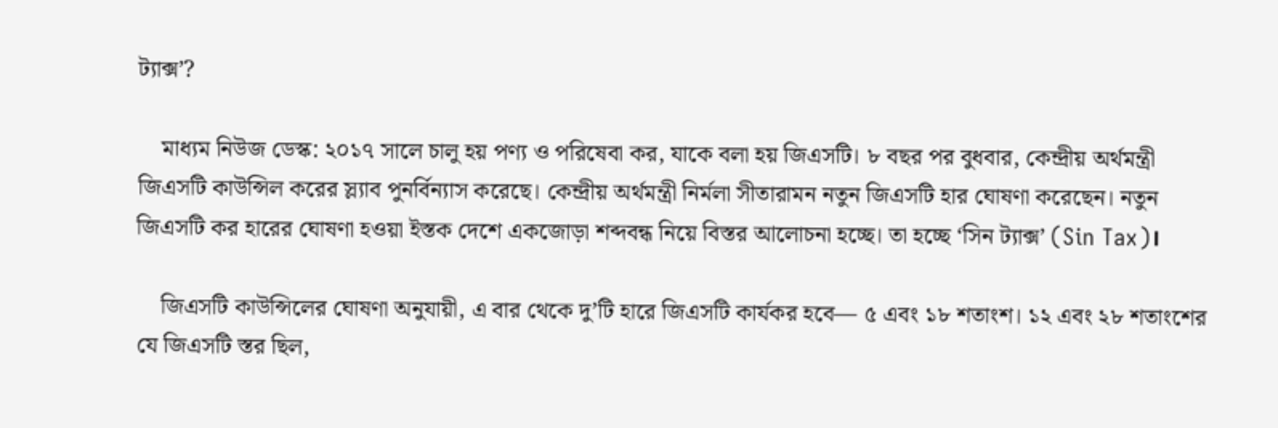ট্যাক্স’?

    মাধ্যম নিউজ ডেস্ক: ২০১৭ সালে চালু হয় পণ্য ও পরিষেবা কর, যাকে বলা হয় জিএসটি। ৮ বছর পর বুধবার, কেন্দ্রীয় অর্থমন্ত্রী জিএসটি কাউন্সিল করের স্ল্যাব পুনর্বিন্যাস করেছে। কেন্দ্রীয় অর্থমন্ত্রী নির্মলা সীতারামন নতুন জিএসটি হার ঘোষণা করেছেন। নতুন জিএসটি কর হারের ঘোষণা হওয়া ইস্তক দেশে একজোড়া শব্দবন্ধ নিয়ে বিস্তর আলোচনা হচ্ছে। তা হচ্ছে ‘সিন ট্যাক্স’ (Sin Tax)।

    জিএসটি কাউন্সিলের ঘোষণা অনুযায়ী, এ বার থেকে দু’টি হারে জিএসটি কার্যকর হবে— ৫ এবং ১৮ শতাংশ। ১২ এবং ২৮ শতাংশের যে জিএসটি স্তর ছিল,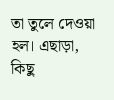তা তুলে দেওয়া হল। এছাড়া, কিছু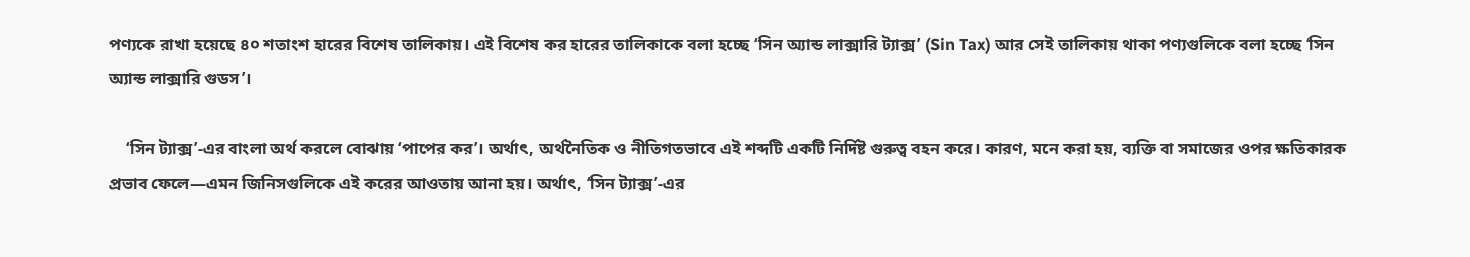পণ্যকে রাখা হয়েছে ৪০ শতাংশ হারের বিশেষ তালিকায়। এই বিশেষ কর হারের তালিকাকে বলা হচ্ছে ‘সিন অ্যান্ড লাক্সারি ট্যাক্স’ (Sin Tax) আর সেই তালিকায় থাকা পণ্যগুলিকে বলা হচ্ছে ‘সিন অ্যান্ড লাক্সারি গুডস’।

    ‘সিন ট্যাক্স’-এর বাংলা অর্থ করলে বোঝায় ‘পাপের কর’। অর্থাৎ, অর্থনৈতিক ও নীতিগতভাবে এই শব্দটি একটি নির্দিষ্ট গুরুত্ব বহন করে। কারণ, মনে করা হয়, ব্যক্তি বা সমাজের ওপর ক্ষতিকারক প্রভাব ফেলে—এমন জিনিসগুলিকে এই করের আওতায় আনা হয়। অর্থাৎ, ‘সিন ট্যাক্স’-এর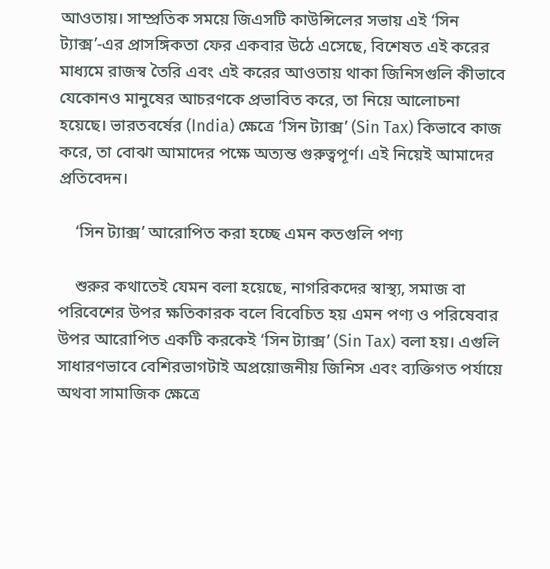আওতায়। সাম্প্রতিক সময়ে জিএসটি কাউন্সিলের সভায় এই ‘সিন ট্যাক্স’-এর প্রাসঙ্গিকতা ফের একবার উঠে এসেছে, বিশেষত এই করের মাধ্যমে রাজস্ব তৈরি এবং এই করের আওতায় থাকা জিনিসগুলি কীভাবে যেকোনও মানুষের আচরণকে প্রভাবিত করে, তা নিয়ে আলোচনা হয়েছে। ভারতবর্ষের (India) ক্ষেত্রে ‘সিন ট্যাক্স’ (Sin Tax) কিভাবে কাজ করে, তা বোঝা আমাদের পক্ষে অত্যন্ত গুরুত্বপূর্ণ। এই নিয়েই আমাদের প্রতিবেদন।

    ‘সিন ট্যাক্স’ আরোপিত করা হচ্ছে এমন কতগুলি পণ্য

    শুরুর কথাতেই যেমন বলা হয়েছে, নাগরিকদের স্বাস্থ্য, সমাজ বা পরিবেশের উপর ক্ষতিকারক বলে বিবেচিত হয় এমন পণ্য ও পরিষেবার উপর আরোপিত একটি করকেই ‘সিন ট্যাক্স’ (Sin Tax) বলা হয়। এগুলি সাধারণভাবে বেশিরভাগটাই অপ্রয়োজনীয় জিনিস এবং ব্যক্তিগত পর্যায়ে অথবা সামাজিক ক্ষেত্রে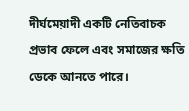দীর্ঘমেয়াদী একটি নেতিবাচক প্রভাব ফেলে এবং সমাজের ক্ষতি ডেকে আনতে পারে।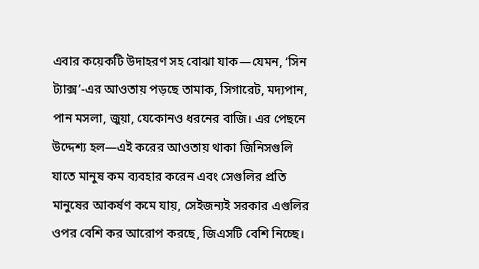এবার কয়েকটি উদাহরণ সহ বোঝা যাক—যেমন, ‘সিন ট্যাক্স’-এর আওতায় পড়ছে তামাক, সিগারেট, মদ্যপান, পান মসলা, জুয়া, যেকোনও ধরনের বাজি। এর পেছনে উদ্দেশ্য হল—এই করের আওতায় থাকা জিনিসগুলি যাতে মানুষ কম ব্যবহার করেন এবং সেগুলির প্রতি মানুষের আকর্ষণ কমে যায়, সেইজন্যই সরকার এগুলির ওপর বেশি কর আরোপ করছে, জিএসটি বেশি নিচ্ছে।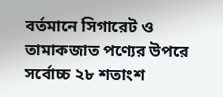বর্তমানে সিগারেট ও তামাকজাত পণ্যের উপরে সর্বোচ্চ ২৮ শতাংশ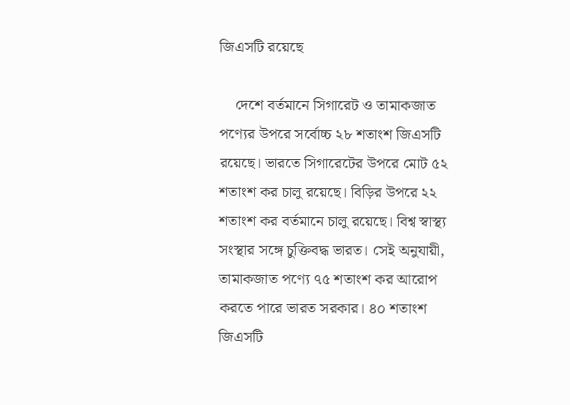জিএসটি রয়েছে

    দেশে বর্তমানে সিগারেট ও তামাকজাত পণ্যের উপরে সর্বোচ্চ ২৮ শতাংশ জিএসটি রয়েছে। ভারতে সিগারেটের উপরে মোট ৫২ শতাংশ কর চালু রয়েছে। বিড়ির উপরে ২২ শতাংশ কর বর্তমানে চালু রয়েছে। বিশ্ব স্বাস্থ্য সংস্থার সঙ্গে চুক্তিবদ্ধ ভারত। সেই অনুযায়ী, তামাকজাত পণ্যে ৭৫ শতাংশ কর আরোপ করতে পারে ভারত সরকার। ৪০ শতাংশ জিএসটি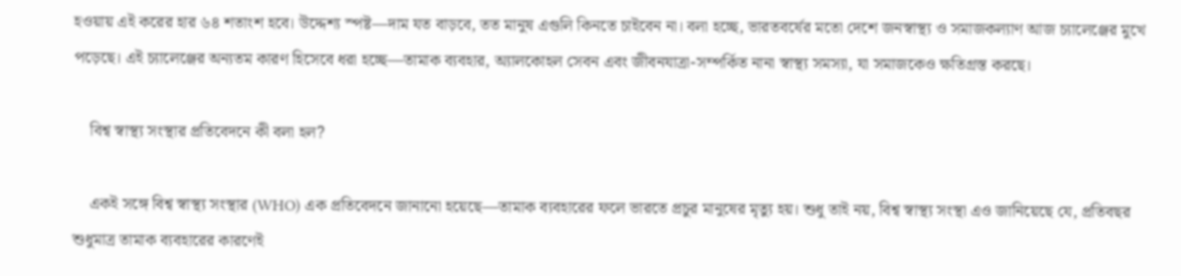হওয়ায় এই করের হার ৬৪ শতাংশ হবে। উদ্দেশ্য স্পষ্ট—দাম যত বাড়বে, তত মানুষ এগুলি কিনতে চাইবেন না। বলা হচ্ছে, ভারতবর্ষের মতো দেশে জনস্বাস্থ্য ও সমাজকল্যাণ আজ চ্যালেঞ্জের মুখে পড়েছে। এই চ্যালেঞ্জের অন্যতম কারণ হিসেবে ধরা হচ্ছে—তামাক ব্যবহার, অ্যালকোহল সেবন এবং জীবনযাত্রা-সম্পর্কিত নানা স্বাস্থ্য সমস্যা, যা সমাজকেও ক্ষতিগ্রস্ত করছে।

    বিশ্ব স্বাস্থ্য সংস্থার প্রতিবেদনে কী বলা হল?

    একই সঙ্গে বিশ্ব স্বাস্থ্য সংস্থার (WHO) এক প্রতিবেদনে জানানো হয়েছে—তামাক ব্যবহারের ফলে ভারতে প্রচুর মানুষের মৃত্যু হয়। শুধু তাই নয়, বিশ্ব স্বাস্থ্য সংস্থা এও জানিয়েছে যে, প্রতিবছর শুধুমাত্র তামাক ব্যবহারের কারণেই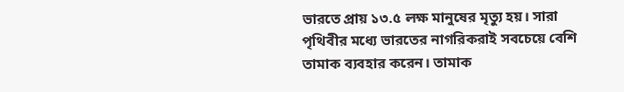ভারতে প্রায় ১৩.৫ লক্ষ মানুষের মৃত্যু হয়। সারা পৃথিবীর মধ্যে ভারতের নাগরিকরাই সবচেয়ে বেশি তামাক ব্যবহার করেন। তামাক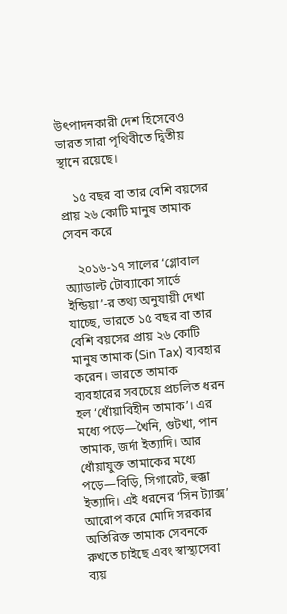উৎপাদনকারী দেশ হিসেবেও ভারত সারা পৃথিবীতে দ্বিতীয় স্থানে রয়েছে।

    ১৫ বছর বা তার বেশি বয়সের প্রায় ২৬ কোটি মানুষ তামাক সেবন করে

    ২০১৬-১৭ সালের ‘গ্লোবাল অ্যাডাল্ট টোব্যাকো সার্ভে ইন্ডিয়া’-র তথ্য অনুযায়ী দেখা যাচ্ছে, ভারতে ১৫ বছর বা তার বেশি বয়সের প্রায় ২৬ কোটি মানুষ তামাক (Sin Tax) ব্যবহার করেন। ভারতে তামাক ব্যবহারের সবচেয়ে প্রচলিত ধরন হল ‘ধোঁয়াবিহীন তামাক’। এর মধ্যে পড়ে—খৈনি, গুটখা, পান তামাক, জর্দা ইত্যাদি। আর ধোঁয়াযুক্ত তামাকের মধ্যে পড়ে—বিড়ি, সিগারেট, হুক্কা ইত্যাদি। এই ধরনের ‘সিন ট্যাক্স’ আরোপ করে মোদি সরকার অতিরিক্ত তামাক সেবনকে রুখতে চাইছে এবং স্বাস্থ্যসেবা ব্যয়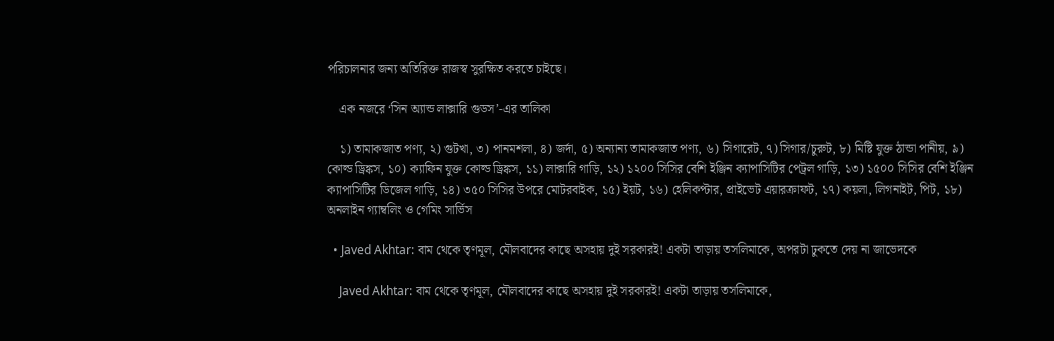পরিচালনার জন্য অতিরিক্ত রাজস্ব সুরক্ষিত করতে চাইছে।

    এক নজরে ‘সিন অ্যান্ড লাক্সারি গুডস’-এর তালিকা

    ১) তামাকজাত পণ্য, ২) গুটখা, ৩) পানমশলা, ৪) জর্দা, ৫) অন্যান্য তামাকজাত পণ্য, ৬) সিগারেট, ৭) সিগার/চুরুট, ৮) মিষ্টি যুক্ত ঠান্ডা পানীয়, ৯) কোল্ড ড্রিঙ্কস, ১০) ক্যাফিন যুক্ত কোল্ড ড্রিঙ্কস, ১১) লাক্সারি গাড়ি, ১২) ১২০০ সিসির বেশি ইঞ্জিন ক্যাপাসিটির পেট্রল গাড়ি, ১৩) ১৫০০ সিসির বেশি ইঞ্জিন ক্যাপাসিটির ডিজেল গাড়ি, ১৪) ৩৫০ সিসির উপরে মোটরবাইক, ১৫) ইয়ট, ১৬) হেলিকপ্টার, প্রাইভেট এয়ারক্রাফট, ১৭) কয়লা, লিগনাইট, পিট, ১৮) অনলাইন গ্যাম্বলিং ও গেমিং সার্ভিস

  • Javed Akhtar: বাম থেকে তৃণমূল, মৌলবাদের কাছে অসহায় দুই সরকারই! একটা তাড়ায় তসলিমাকে, অপরটা ঢুকতে দেয় না জাভেদকে

    Javed Akhtar: বাম থেকে তৃণমূল, মৌলবাদের কাছে অসহায় দুই সরকারই! একটা তাড়ায় তসলিমাকে,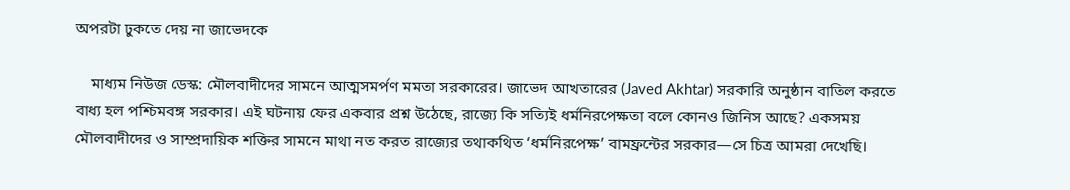অপরটা ঢুকতে দেয় না জাভেদকে

    মাধ্যম নিউজ ডেস্ক: মৌলবাদীদের সামনে আত্মসমর্পণ মমতা সরকারের। জাভেদ আখতারের (Javed Akhtar) সরকারি অনুষ্ঠান বাতিল করতে বাধ্য হল পশ্চিমবঙ্গ সরকার। এই ঘটনায় ফের একবার প্রশ্ন উঠেছে, রাজ্যে কি সত্যিই ধর্মনিরপেক্ষতা বলে কোনও জিনিস আছে? একসময় মৌলবাদীদের ও সাম্প্রদায়িক শক্তির সামনে মাথা নত করত রাজ্যের তথাকথিত ‘ধর্মনিরপেক্ষ’ বামফ্রন্টের সরকার—সে চিত্র আমরা দেখেছি।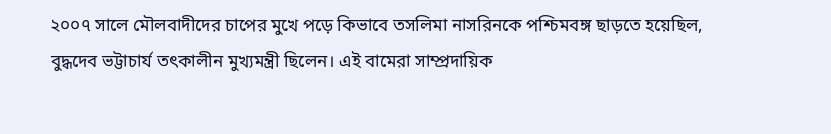২০০৭ সালে মৌলবাদীদের চাপের মুখে পড়ে কিভাবে তসলিমা নাসরিনকে পশ্চিমবঙ্গ ছাড়তে হয়েছিল, বুদ্ধদেব ভট্টাচার্য তৎকালীন মুখ্যমন্ত্রী ছিলেন। এই বামেরা সাম্প্রদায়িক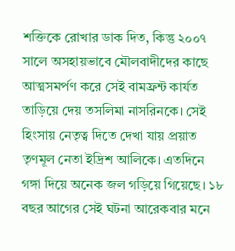শক্তিকে রোখার ডাক দিত, কিন্তু ২০০৭ সালে অসহায়ভাবে মৌলবাদীদের কাছে আত্মসমর্পণ করে সেই বামফ্রন্ট কার্যত তাড়িয়ে দেয় তসলিমা নাসরিনকে। সেই হিংসায় নেতৃত্ব দিতে দেখা যায় প্রয়াত তৃণমূল নেতা ইদ্রিশ আলিকে। এতদিনে গঙ্গা দিয়ে অনেক জল গড়িয়ে গিয়েছে। ১৮ বছর আগের সেই ঘটনা আরেকবার মনে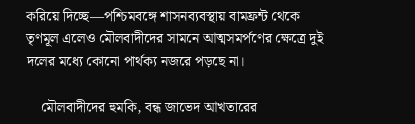করিয়ে দিচ্ছে—পশ্চিমবঙ্গে শাসনব্যবস্থায় বামফ্রন্ট থেকে তৃণমূল এলেও মৌলবাদীদের সামনে আত্মসমর্পণের ক্ষেত্রে দুই দলের মধ্যে কোনো পার্থক্য নজরে পড়ছে না।

    মৌলবাদীদের হুমকি, বন্ধ জাভেদ আখতারের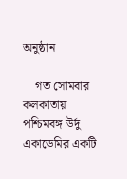অনুষ্ঠান

    গত সোমবার কলকাতায় পশ্চিমবঙ্গ উর্দু একাডেমির একটি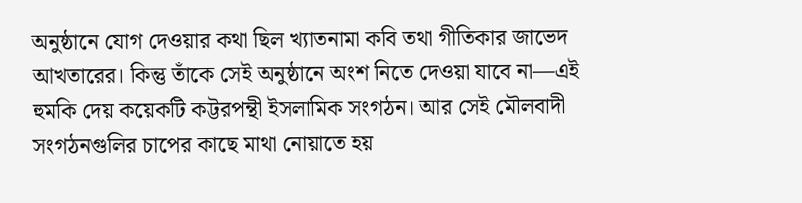অনুষ্ঠানে যোগ দেওয়ার কথা ছিল খ্যাতনামা কবি তথা গীতিকার জাভেদ আখতারের। কিন্তু তাঁকে সেই অনুষ্ঠানে অংশ নিতে দেওয়া যাবে না—এই হুমকি দেয় কয়েকটি কট্টরপন্থী ইসলামিক সংগঠন। আর সেই মৌলবাদী সংগঠনগুলির চাপের কাছে মাথা নোয়াতে হয়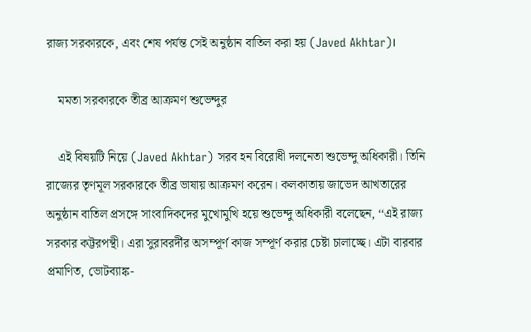রাজ্য সরকারকে, এবং শেষ পর্যন্ত সেই অনুষ্ঠান বাতিল করা হয় (Javed Akhtar)।

    মমতা সরকারকে তীব্র আক্রমণ শুভেন্দুর

    এই বিষয়টি নিয়ে (Javed Akhtar) সরব হন বিরোধী দলনেতা শুভেন্দু অধিকারী। তিনি রাজ্যের তৃণমূল সরকারকে তীব্র ভাষায় আক্রমণ করেন। কলকাতায় জাভেদ আখতারের অনুষ্ঠান বাতিল প্রসঙ্গে সাংবাদিকদের মুখোমুখি হয়ে শুভেন্দু অধিকারী বলেছেন, ‘‘এই রাজ্য সরকার কট্টরপন্থী। এরা সুরাবরর্দীর অসম্পূর্ণ কাজ সম্পূর্ণ করার চেষ্টা চালাচ্ছে। এটা বারবার প্রমাণিত, ভোটব্যাঙ্ক-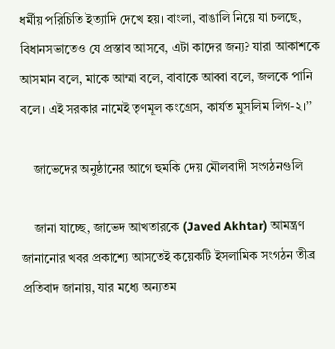ধর্মীয় পরিচিতি ইত্যাদি দেখে হয়। বাংলা, বাঙালি নিয়ে যা চলছে, বিধানসভাতেও যে প্রস্তাব আসবে, এটা কাদের জন্য? যারা আকাশকে আসমান বলে, মাকে আম্মা বলে, বাবাকে আব্বা বলে, জলকে পানি বলে। এই সরকার নামেই তৃণমূল কংগ্রেস, কার্যত মুসলিম লিগ-২।’’

    জাভেদের অনুষ্ঠানের আগে হুমকি দেয় মৌলবাদী সংগঠনগুলি

    জানা যাচ্ছে, জাভেদ আখতারকে (Javed Akhtar) আমন্ত্রণ জানানোর খবর প্রকাশ্যে আসতেই কয়েকটি ইসলামিক সংগঠন তীব্র প্রতিবাদ জানায়, যার মধ্যে অন্যতম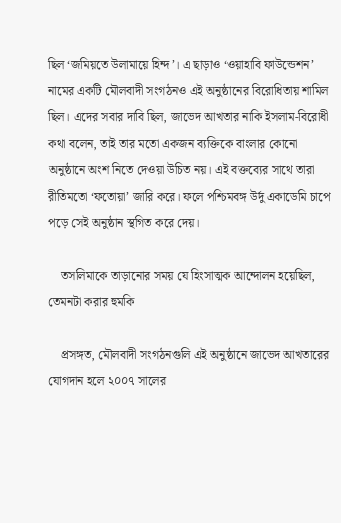ছিল ‘জমিয়তে উলামায়ে হিন্দ’। এ ছাড়াও ‘ওয়াহাবি ফাউন্ডেশন’ নামের একটি মৌলবাদী সংগঠনও এই অনুষ্ঠানের বিরোধিতায় শামিল ছিল। এদের সবার দাবি ছিল, জাভেদ আখতার নাকি ইসলাম-বিরোধী কথা বলেন, তাই তার মতো একজন ব্যক্তিকে বাংলার কোনো অনুষ্ঠানে অংশ নিতে দেওয়া উচিত নয়। এই বক্তব্যের সাথে তারা রীতিমতো ‘ফতোয়া’ জারি করে। ফলে পশ্চিমবঙ্গ উর্দু একাডেমি চাপে পড়ে সেই অনুষ্ঠান স্থগিত করে দেয়।

    তসলিমাকে তাড়ানোর সময় যে হিংসাত্মক আন্দোলন হয়েছিল, তেমনটা করার হুমকি

    প্রসঙ্গত, মৌলবাদী সংগঠনগুলি এই অনুষ্ঠানে জাভেদ আখতারের যোগদান হলে ২০০৭ সালের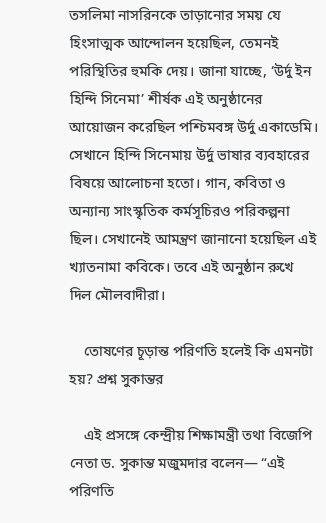তসলিমা নাসরিনকে তাড়ানোর সময় যে হিংসাত্মক আন্দোলন হয়েছিল, তেমনই পরিস্থিতির হুমকি দেয়। জানা যাচ্ছে, ‘উর্দু ইন হিন্দি সিনেমা’ শীর্ষক এই অনুষ্ঠানের আয়োজন করেছিল পশ্চিমবঙ্গ উর্দু একাডেমি। সেখানে হিন্দি সিনেমায় উর্দু ভাষার ব্যবহারের বিষয়ে আলোচনা হতো। গান, কবিতা ও অন্যান্য সাংস্কৃতিক কর্মসূচিরও পরিকল্পনা ছিল। সেখানেই আমন্ত্রণ জানানো হয়েছিল এই খ্যাতনামা কবিকে। তবে এই অনুষ্ঠান রুখে দিল মৌলবাদীরা।

    তোষণের চূড়ান্ত পরিণতি হলেই কি এমনটা হয়? প্রশ্ন সুকান্তর

    এই প্রসঙ্গে কেন্দ্রীয় শিক্ষামন্ত্রী তথা বিজেপি নেতা ড. সুকান্ত মজুমদার বলেন— “এই পরিণতি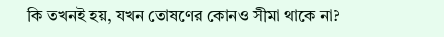কি তখনই হয়, যখন তোষণের কোনও সীমা থাকে না?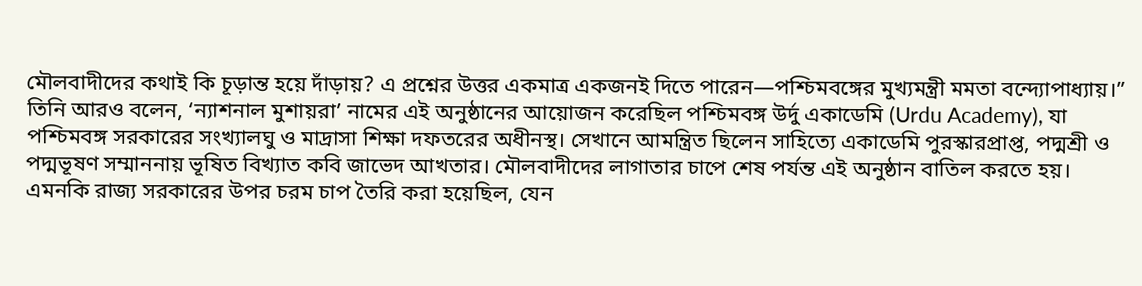মৌলবাদীদের কথাই কি চূড়ান্ত হয়ে দাঁড়ায়? এ প্রশ্নের উত্তর একমাত্র একজনই দিতে পারেন—পশ্চিমবঙ্গের মুখ্যমন্ত্রী মমতা বন্দ্যোপাধ্যায়।” তিনি আরও বলেন, ‘ন্যাশনাল মুশায়রা’ নামের এই অনুষ্ঠানের আয়োজন করেছিল পশ্চিমবঙ্গ উর্দু একাডেমি (Urdu Academy), যা পশ্চিমবঙ্গ সরকারের সংখ্যালঘু ও মাদ্রাসা শিক্ষা দফতরের অধীনস্থ। সেখানে আমন্ত্রিত ছিলেন সাহিত্যে একাডেমি পুরস্কারপ্রাপ্ত, পদ্মশ্রী ও পদ্মভূষণ সম্মাননায় ভূষিত বিখ্যাত কবি জাভেদ আখতার। মৌলবাদীদের লাগাতার চাপে শেষ পর্যন্ত এই অনুষ্ঠান বাতিল করতে হয়। এমনকি রাজ্য সরকারের উপর চরম চাপ তৈরি করা হয়েছিল, যেন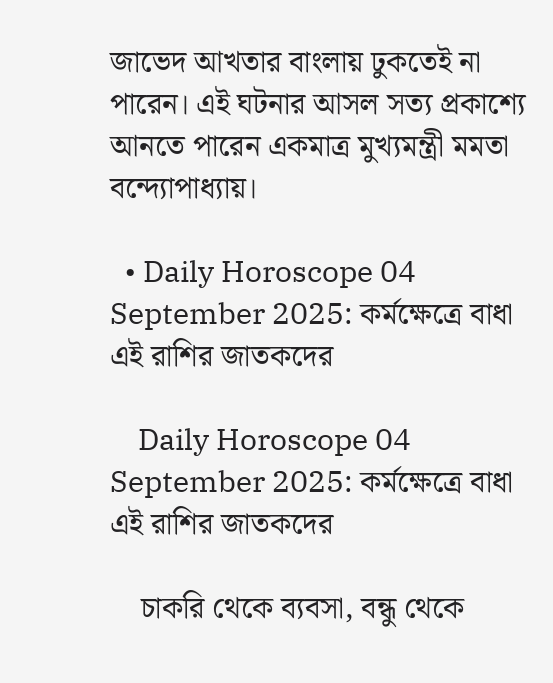জাভেদ আখতার বাংলায় ঢুকতেই না পারেন। এই ঘটনার আসল সত্য প্রকাশ্যে আনতে পারেন একমাত্র মুখ্যমন্ত্রী মমতা বন্দ্যোপাধ্যায়।

  • Daily Horoscope 04 September 2025: কর্মক্ষেত্রে বাধা এই রাশির জাতকদের

    Daily Horoscope 04 September 2025: কর্মক্ষেত্রে বাধা এই রাশির জাতকদের

    চাকরি থেকে ব্যবসা, বন্ধু থেকে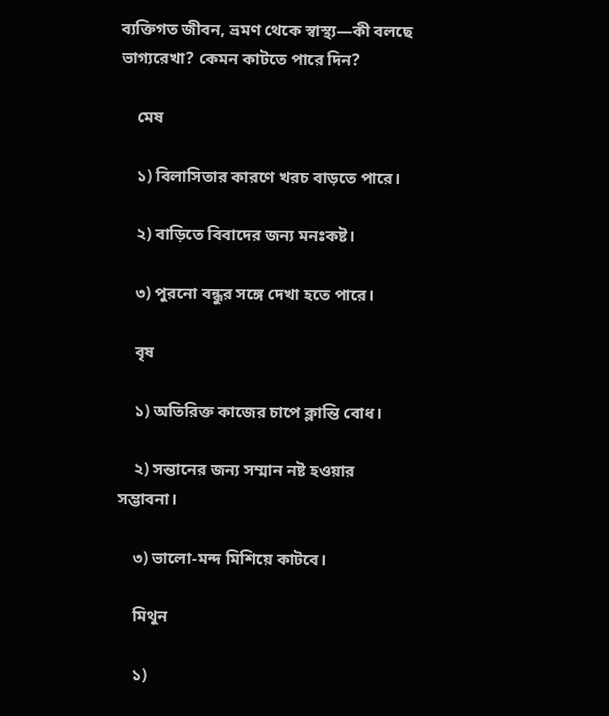ব্যক্তিগত জীবন, ভ্রমণ থেকে স্বাস্থ্য—কী বলছে ভাগ্যরেখা? কেমন কাটতে পারে দিন?

    মেষ

    ১) বিলাসিতার কারণে খরচ বাড়তে পারে।

    ২) বাড়িতে বিবাদের জন্য মনঃকষ্ট।

    ৩) পুরনো বন্ধুর সঙ্গে দেখা হতে পারে।

    বৃষ

    ১) অতিরিক্ত কাজের চাপে ক্লান্তি বোধ।

    ২) সন্তানের জন্য সম্মান নষ্ট হওয়ার সম্ভাবনা।

    ৩) ভালো-মন্দ মিশিয়ে কাটবে।

    মিথুন

    ১)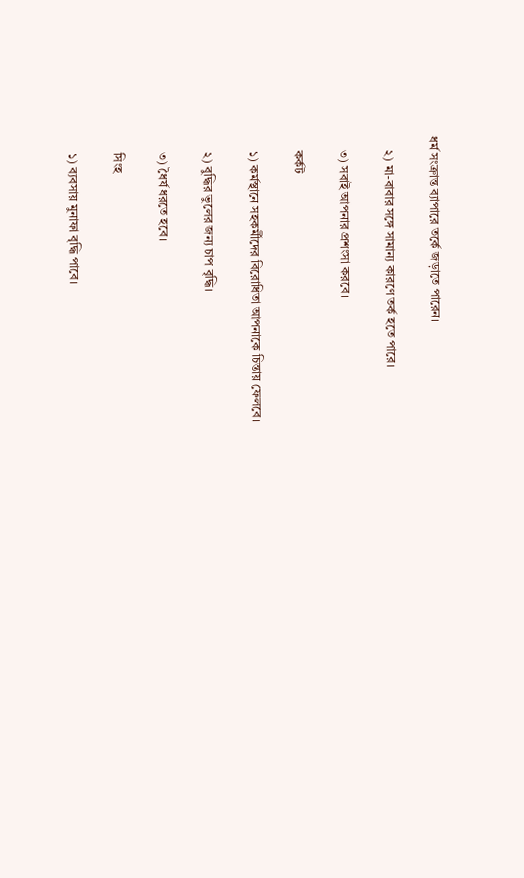ধর্ম সংক্রান্ত ব্যাপারে তর্কে জড়াতে পারেন।

    ২) মা-বাবার সঙ্গে সামান্য কারণে তর্ক হতে পারে।

    ৩) সবাই আপনার প্রশংসা করবে।

    কর্কট

    ১) কর্মস্থানে সহকর্মীদের বিরোধিতা আপনাকে চিন্তায় ফেলবে।

    ২) বুদ্ধির ভুলের জন্য চাপ বৃদ্ধি।

    ৩) ধৈর্য ধরতে হবে।

    সিংহ

    ১) ব্যবসায় মুনাফা বৃদ্ধি পাবে।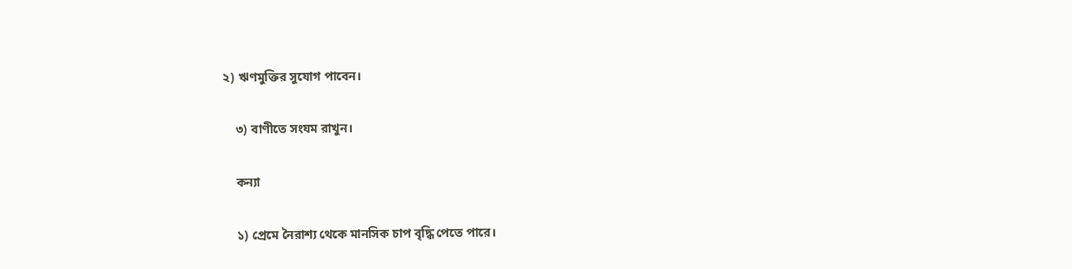২) ঋণমুক্তির সুযোগ পাবেন।

    ৩) বাণীতে সংযম রাখুন।

    কন্যা

    ১) প্রেমে নৈরাশ্য থেকে মানসিক চাপ বৃদ্ধি পেতে পারে।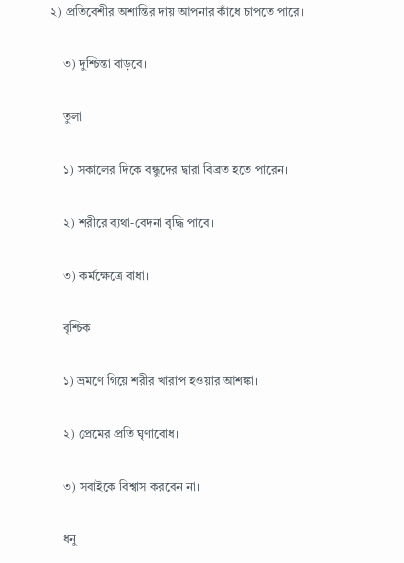২) প্রতিবেশীর অশান্তির দায় আপনার কাঁধে চাপতে পারে।

    ৩) দুশ্চিন্তা বাড়বে।

    তুলা

    ১) সকালের দিকে বন্ধুদের দ্বারা বিব্রত হতে পারেন।

    ২) শরীরে ব্যথা-বেদনা বৃদ্ধি পাবে।

    ৩) কর্মক্ষেত্রে বাধা।

    বৃশ্চিক

    ১) ভ্রমণে গিয়ে শরীর খারাপ হওয়ার আশঙ্কা।

    ২) প্রেমের প্রতি ঘৃণাবোধ।

    ৩) সবাইকে বিশ্বাস করবেন না।

    ধনু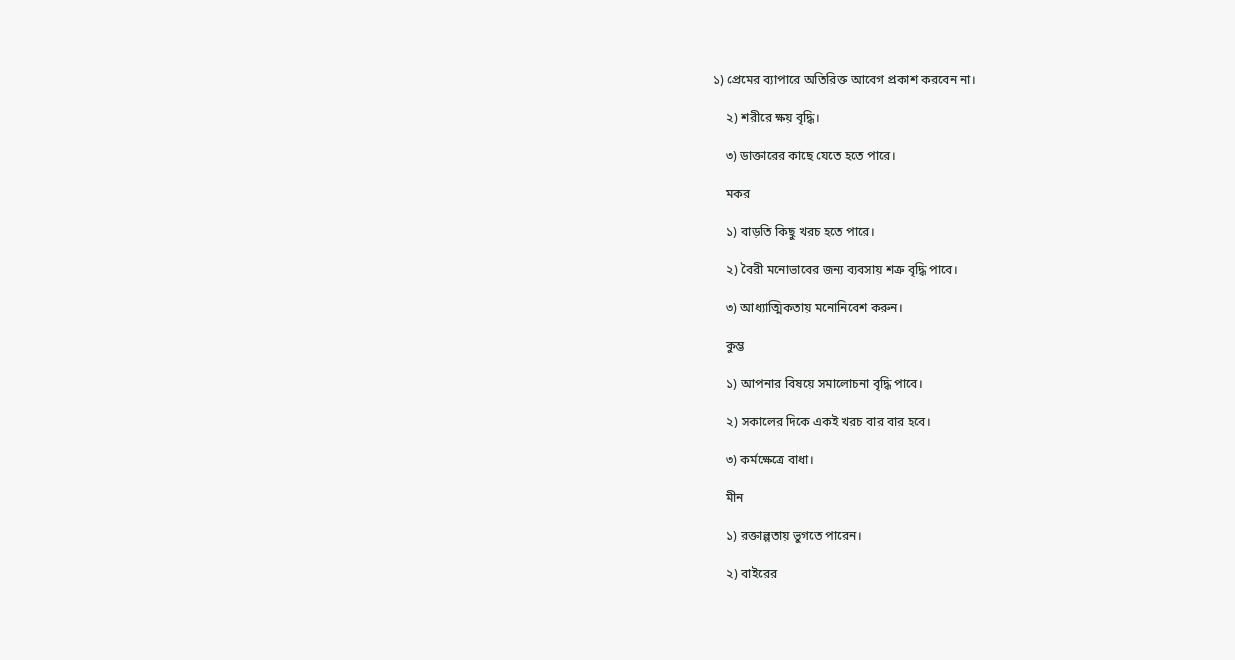১) প্রেমের ব্যাপারে অতিরিক্ত আবেগ প্রকাশ করবেন না।

    ২) শরীরে ক্ষয় বৃদ্ধি।

    ৩) ডাক্তারের কাছে যেতে হতে পারে।

    মকর

    ১) বাড়তি কিছু খরচ হতে পারে।

    ২) বৈরী মনোভাবের জন্য ব্যবসায় শত্রু বৃদ্ধি পাবে।

    ৩) আধ্যাত্মিকতায় মনোনিবেশ করুন।

    কুম্ভ

    ১) আপনার বিষয়ে সমালোচনা বৃদ্ধি পাবে।

    ২) সকালের দিকে একই খরচ বার বার হবে।

    ৩) কর্মক্ষেত্রে বাধা।

    মীন

    ১) রক্তাল্পতায় ভুগতে পারেন।

    ২) বাইরের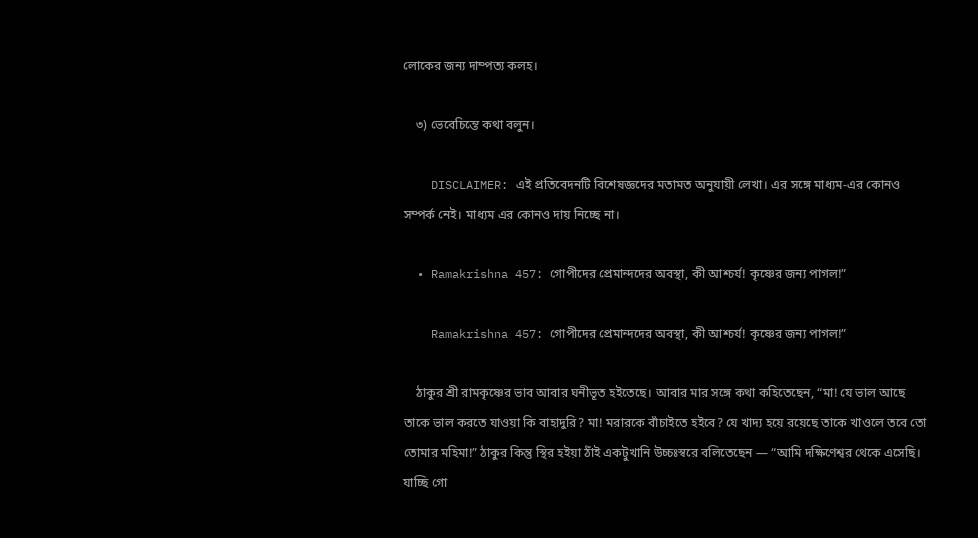লোকের জন্য দাম্পত্য কলহ।

    ৩) ভেবেচিন্তে কথা বলুন।

    DISCLAIMER: এই প্রতিবেদনটি বিশেষজ্ঞদের মতামত অনুযায়ী লেখা। এর সঙ্গে মাধ্যম-এর কোনও সম্পর্ক নেই। মাধ্যম এর কোনও দায় নিচ্ছে না।

  • Ramakrishna 457: গোপীদের প্রেমান্দদের অবস্থা, কী আশ্চর্য! কৃষ্ণের জন্য পাগল!”

    Ramakrishna 457: গোপীদের প্রেমান্দদের অবস্থা, কী আশ্চর্য! কৃষ্ণের জন্য পাগল!”

    ঠাকুর শ্রী রামকৃষ্ণের ভাব আবার ঘনীভূত হইতেছে। আবার মার সঙ্গে কথা কহিতেছেন, “মা! যে ভাল আছে তাকে ভাল করতে যাওয়া কি বাহাদুরি? মা! মরারকে বাঁচাইতে হইবে? যে খাদ্য হয়ে রয়েছে তাকে খাওলে তবে তো তোমার মহিমা!” ঠাকুর কিন্তু স্থির হইয়া ঠাঁই একটুখানি উচ্চঃস্বরে বলিতেছেন — “আমি দক্ষিণেশ্বর থেকে এসেছি। যাচ্ছি গো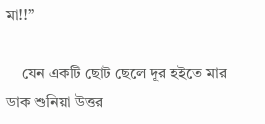মা!!”

    যেন একটি ছোট ছেলে দূর হইতে মার ডাক শুনিয়া উত্তর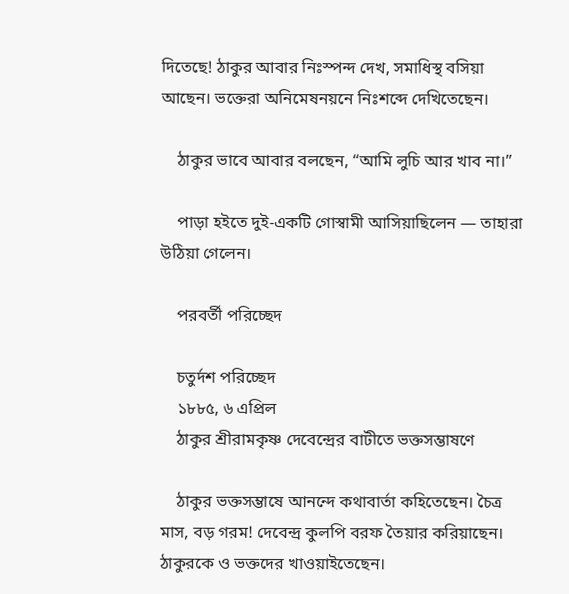দিতেছে! ঠাকুর আবার নিঃস্পন্দ দেখ, সমাধিস্থ বসিয়া আছেন। ভক্তেরা অনিমেষনয়নে নিঃশব্দে দেখিতেছেন।

    ঠাকুর ভাবে আবার বলছেন, “আমি লুচি আর খাব না।”

    পাড়া হইতে দুই-একটি গোস্বামী আসিয়াছিলেন — তাহারা উঠিয়া গেলেন।

    পরবর্তী পরিচ্ছেদ

    চতুর্দশ পরিচ্ছেদ
    ১৮৮৫, ৬ এপ্রিল
    ঠাকুর শ্রীরামকৃষ্ণ দেবেন্দ্রের বাটীতে ভক্তসম্ভাষণে

    ঠাকুর ভক্তসম্ভাষে আনন্দে কথাবার্তা কহিতেছেন। চৈত্র মাস, বড় গরম! দেবেন্দ্র কুলপি বরফ তৈয়ার করিয়াছেন। ঠাকুরকে ও ভক্তদের খাওয়াইতেছেন।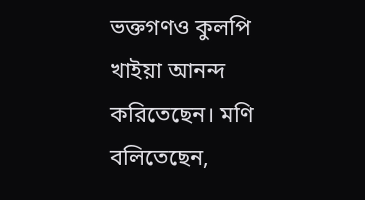ভক্তগণও কুলপি খাইয়া আনন্দ করিতেছেন। মণি বলিতেছেন,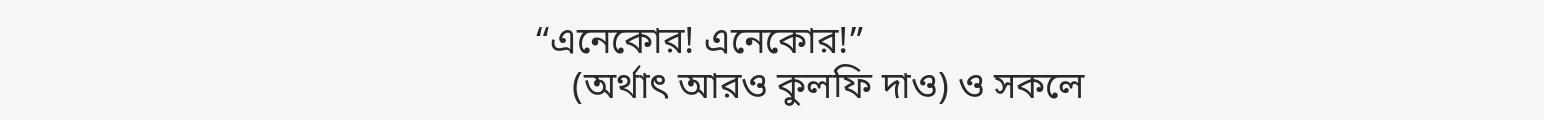“এনেকোর! এনেকোর!”
    (অর্থাৎ আরও কুলফি দাও) ও সকলে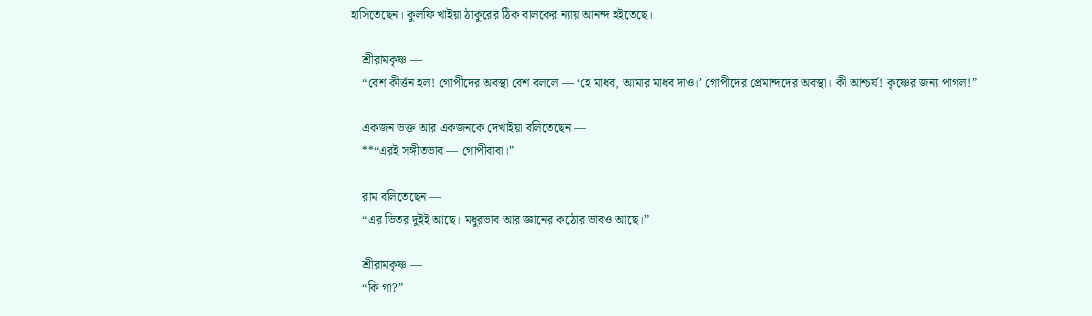হাসিতেছেন। কুলফি খাইয়া ঠাকুরের ঠিক বালকের ন্যায় আনন্দ হইতেছে।

    শ্রীরামকৃষ্ণ —
    “বেশ কীর্ত্তন হল! গোপীদের অবস্থা বেশ বললে — ‘হে মাধব, আমার মাধব দাও।’ গোপীদের প্রেমান্দদের অবস্থা। কী আশ্চর্য! কৃষ্ণের জন্য পাগল!”

    একজন ভক্ত আর একজনকে দেখাইয়া বলিতেছেন —
    **“এরই সঙ্গীতভাব — গোপীবাবা।”

    রাম বলিতেছেন —
    “এর ভিতর দুইই আছে। মধুরভাব আর জ্ঞানের কঠোর ভাবও আছে।”

    শ্রীরামকৃষ্ণ —
    “কি গা?”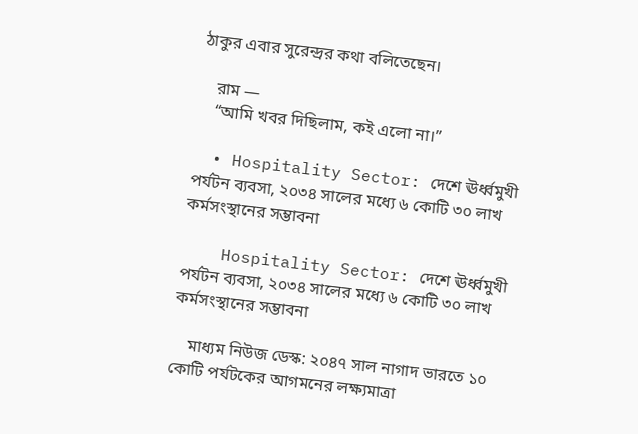ঠাকুর এবার সুরেন্দ্রর কথা বলিতেছেন।

    রাম —
    “আমি খবর দিছিলাম, কই এলো না।”

  • Hospitality Sector: দেশে ঊর্ধ্বমুখী পর্যটন ব্যবসা, ২০৩৪ সালের মধ্যে ৬ কোটি ৩০ লাখ কর্মসংস্থানের সম্ভাবনা

    Hospitality Sector: দেশে ঊর্ধ্বমুখী পর্যটন ব্যবসা, ২০৩৪ সালের মধ্যে ৬ কোটি ৩০ লাখ কর্মসংস্থানের সম্ভাবনা

    মাধ্যম নিউজ ডেস্ক: ২০৪৭ সাল নাগাদ ভারতে ১০ কোটি পর্যটকের আগমনের লক্ষ্যমাত্রা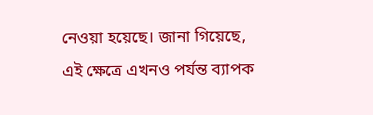নেওয়া হয়েছে। জানা গিয়েছে, এই ক্ষেত্রে এখনও পর্যন্ত ব্যাপক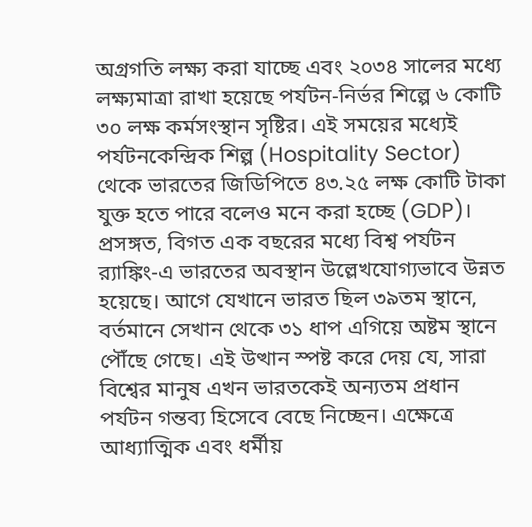অগ্রগতি লক্ষ্য করা যাচ্ছে এবং ২০৩৪ সালের মধ্যে লক্ষ্যমাত্রা রাখা হয়েছে পর্যটন-নির্ভর শিল্পে ৬ কোটি ৩০ লক্ষ কর্মসংস্থান সৃষ্টির। এই সময়ের মধ্যেই পর্যটনকেন্দ্রিক শিল্প (Hospitality Sector) থেকে ভারতের জিডিপিতে ৪৩.২৫ লক্ষ কোটি টাকা যুক্ত হতে পারে বলেও মনে করা হচ্ছে (GDP)। প্রসঙ্গত, বিগত এক বছরের মধ্যে বিশ্ব পর্যটন র‍্যাঙ্কিং-এ ভারতের অবস্থান উল্লেখযোগ্যভাবে উন্নত হয়েছে। আগে যেখানে ভারত ছিল ৩৯তম স্থানে, বর্তমানে সেখান থেকে ৩১ ধাপ এগিয়ে অষ্টম স্থানে পৌঁছে গেছে। এই উত্থান স্পষ্ট করে দেয় যে, সারা বিশ্বের মানুষ এখন ভারতকেই অন্যতম প্রধান পর্যটন গন্তব্য হিসেবে বেছে নিচ্ছেন। এক্ষেত্রে আধ্যাত্মিক এবং ধর্মীয়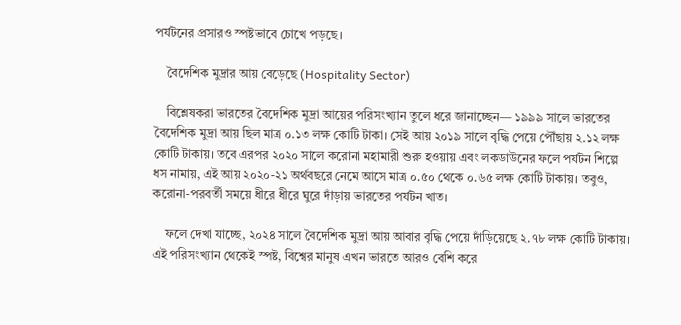পর্যটনের প্রসারও স্পষ্টভাবে চোখে পড়ছে।

    বৈদেশিক মুদ্রার আয় বেড়েছে (Hospitality Sector)

    বিশ্লেষকরা ভারতের বৈদেশিক মুদ্রা আয়ের পরিসংখ্যান তুলে ধরে জানাচ্ছেন— ১৯৯৯ সালে ভারতের বৈদেশিক মুদ্রা আয় ছিল মাত্র ০.১৩ লক্ষ কোটি টাকা। সেই আয় ২০১৯ সালে বৃদ্ধি পেয়ে পৌঁছায় ২.১২ লক্ষ কোটি টাকায়। তবে এরপর ২০২০ সালে করোনা মহামারী শুরু হওয়ায় এবং লকডাউনের ফলে পর্যটন শিল্পে ধস নামায়, এই আয় ২০২০-২১ অর্থবছরে নেমে আসে মাত্র ০.৫০ থেকে ০.৬৫ লক্ষ কোটি টাকায়। তবুও, করোনা-পরবর্তী সময়ে ধীরে ধীরে ঘুরে দাঁড়ায় ভারতের পর্যটন খাত।

    ফলে দেখা যাচ্ছে, ২০২৪ সালে বৈদেশিক মুদ্রা আয় আবার বৃদ্ধি পেয়ে দাঁড়িয়েছে ২.৭৮ লক্ষ কোটি টাকায়। এই পরিসংখ্যান থেকেই স্পষ্ট, বিশ্বের মানুষ এখন ভারতে আরও বেশি করে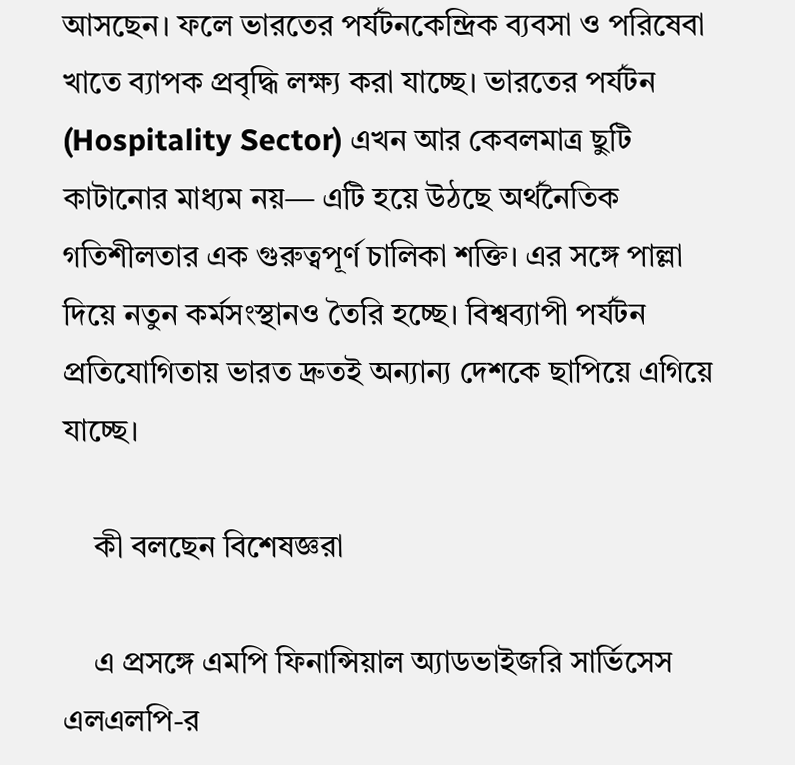আসছেন। ফলে ভারতের পর্যটনকেন্দ্রিক ব্যবসা ও পরিষেবা খাতে ব্যাপক প্রবৃদ্ধি লক্ষ্য করা যাচ্ছে। ভারতের পর্যটন (Hospitality Sector) এখন আর কেবলমাত্র ছুটি কাটানোর মাধ্যম নয়— এটি হয়ে উঠছে অর্থনৈতিক গতিশীলতার এক গুরুত্বপূর্ণ চালিকা শক্তি। এর সঙ্গে পাল্লা দিয়ে নতুন কর্মসংস্থানও তৈরি হচ্ছে। বিশ্বব্যাপী পর্যটন প্রতিযোগিতায় ভারত দ্রুতই অন্যান্য দেশকে ছাপিয়ে এগিয়ে যাচ্ছে।

    কী বলছেন বিশেষজ্ঞরা

    এ প্রসঙ্গে এমপি ফিনান্সিয়াল অ্যাডভাইজরি সার্ভিসেস এলএলপি-র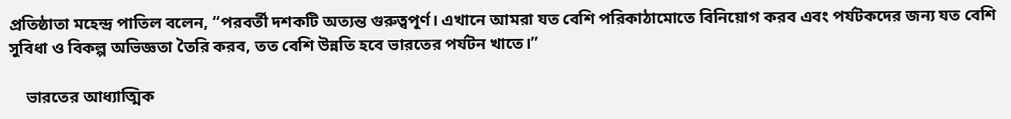প্রতিষ্ঠাতা মহেন্দ্র পাতিল বলেন, “পরবর্তী দশকটি অত্যন্ত গুরুত্বপূর্ণ। এখানে আমরা যত বেশি পরিকাঠামোতে বিনিয়োগ করব এবং পর্যটকদের জন্য যত বেশি সুবিধা ও বিকল্প অভিজ্ঞতা তৈরি করব, তত বেশি উন্নতি হবে ভারতের পর্যটন খাতে।”

    ভারতের আধ্যাত্মিক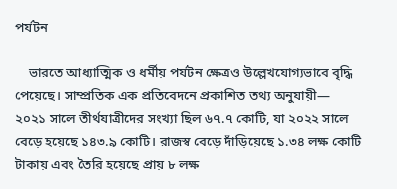পর্যটন

    ভারতে আধ্যাত্মিক ও ধর্মীয় পর্যটন ক্ষেত্রও উল্লেখযোগ্যভাবে বৃদ্ধি পেয়েছে। সাম্প্রতিক এক প্রতিবেদনে প্রকাশিত তথ্য অনুযায়ী— ২০২১ সালে তীর্থযাত্রীদের সংখ্যা ছিল ৬৭.৭ কোটি, যা ২০২২ সালে বেড়ে হয়েছে ১৪৩.৯ কোটি। রাজস্ব বেড়ে দাঁড়িয়েছে ১.৩৪ লক্ষ কোটি টাকায় এবং তৈরি হয়েছে প্রায় ৮ লক্ষ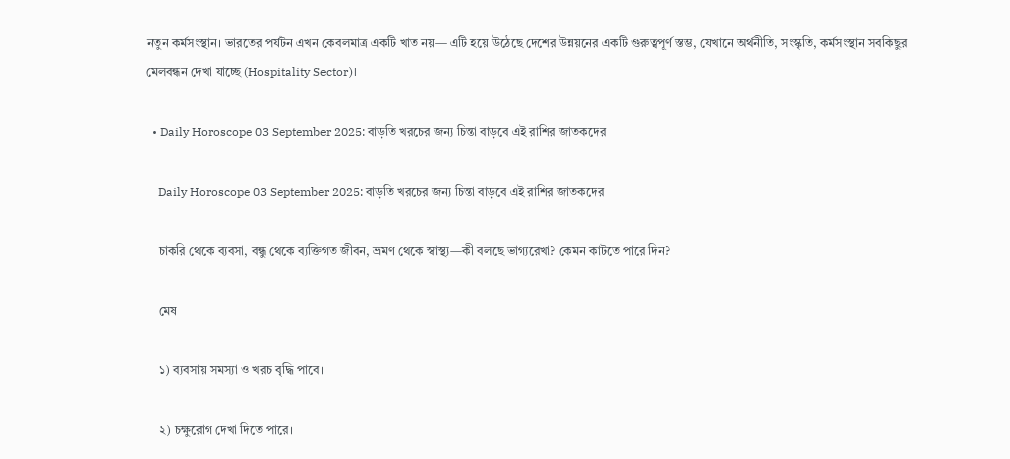নতুন কর্মসংস্থান। ভারতের পর্যটন এখন কেবলমাত্র একটি খাত নয়— এটি হয়ে উঠেছে দেশের উন্নয়নের একটি গুরুত্বপূর্ণ স্তম্ভ, যেখানে অর্থনীতি, সংস্কৃতি, কর্মসংস্থান সবকিছুর মেলবন্ধন দেখা যাচ্ছে (Hospitality Sector)।

  • Daily Horoscope 03 September 2025: বাড়তি খরচের জন্য চিন্তা বাড়বে এই রাশির জাতকদের

    Daily Horoscope 03 September 2025: বাড়তি খরচের জন্য চিন্তা বাড়বে এই রাশির জাতকদের

    চাকরি থেকে ব্যবসা, বন্ধু থেকে ব্যক্তিগত জীবন, ভ্রমণ থেকে স্বাস্থ্য—কী বলছে ভাগ্যরেখা? কেমন কাটতে পারে দিন?

    মেষ

    ১) ব্যবসায় সমস্যা ও খরচ বৃদ্ধি পাবে।

    ২) চক্ষুরোগ দেখা দিতে পারে।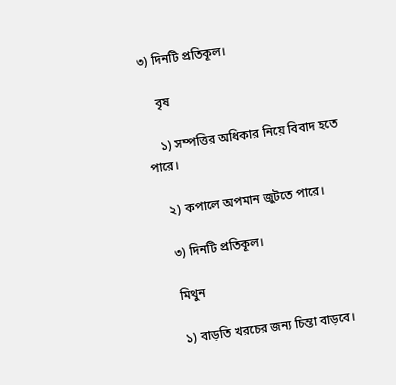৩) দিনটি প্রতিকূল।

    বৃষ

    ১) সম্পত্তির অধিকার নিয়ে বিবাদ হতে পারে।

    ২) কপালে অপমান জুটতে পারে।

    ৩) দিনটি প্রতিকূল।

    মিথুন

    ১) বাড়তি খরচের জন্য চিন্তা বাড়বে।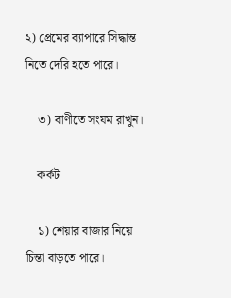২) প্রেমের ব্যাপারে সিদ্ধান্ত নিতে দেরি হতে পারে।

    ৩) বাণীতে সংযম রাখুন।

    কর্কট

    ১) শেয়ার বাজার নিয়ে চিন্তা বাড়তে পারে।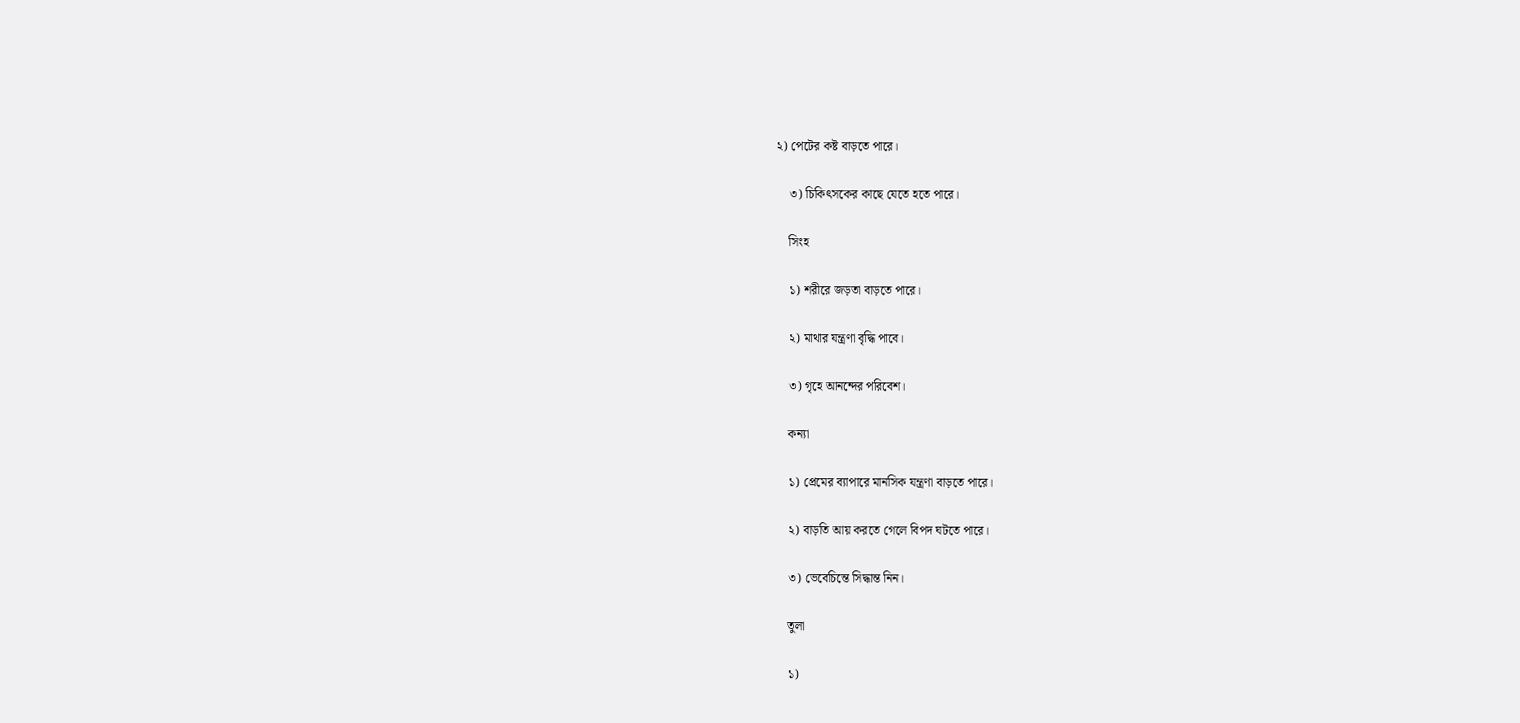২) পেটের কষ্ট বাড়তে পারে।

    ৩) চিকিৎসকের কাছে যেতে হতে পারে।

    সিংহ

    ১) শরীরে জড়তা বাড়তে পারে।

    ২) মাথার যন্ত্রণা বৃদ্ধি পাবে।

    ৩) গৃহে আনন্দের পরিবেশ।

    কন্যা

    ১) প্রেমের ব্যাপারে মানসিক যন্ত্রণা বাড়তে পারে।

    ২) বাড়তি আয় করতে গেলে বিপদ ঘটতে পারে।

    ৩) ভেবেচিন্তে সিদ্ধান্ত নিন।

    তুলা

    ১)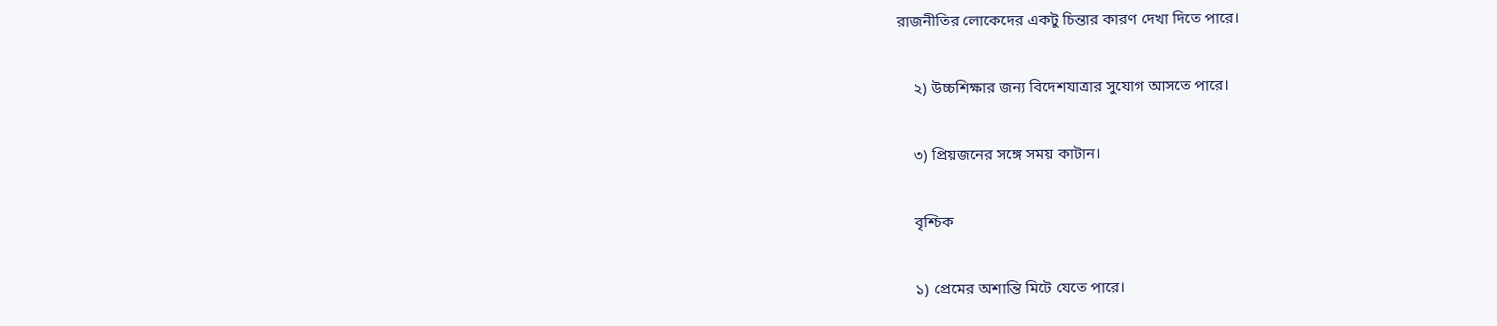রাজনীতির লোকেদের একটু চিন্তার কারণ দেখা দিতে পারে।

    ২) উচ্চশিক্ষার জন্য বিদেশযাত্রার সুযোগ আসতে পারে।

    ৩) প্রিয়জনের সঙ্গে সময় কাটান।

    বৃশ্চিক

    ১) প্রেমের অশান্তি মিটে যেতে পারে।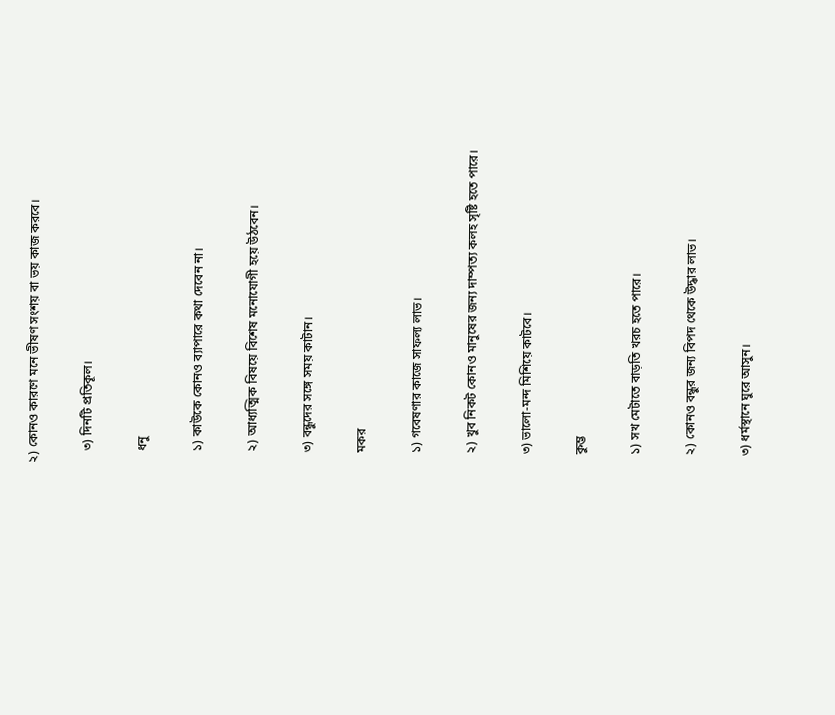২) কোনও কারণে মনে ভীষণ সংশয় বা ভয় কাজ করবে।

    ৩) দিনটি প্রতিকূল।

    ধনু

    ১) কাউকে কোনও ব্যাপারে কথা দেবেন না।

    ২) আধ্যত্মিক বিষয়ে বিশেষ মনোযোগী হয়ে উঠবেন।

    ৩) বন্ধুদের সঙ্গে সময় কাটান।

    মকর

    ১) গবেষণার কাজে সাফল্য লাভ।

    ২) খুব নিকট কোনও মানুষের জন্য দাম্পত্য কলহ সৃষ্টি হতে পারে।

    ৩) ভালো-মন্দ মিশিয়ে কাটবে।

    কুম্ভ

    ১) সখ মেটাতে বাড়তি খরচ হতে পারে।

    ২) কোনও বন্ধুর জন্য বিপদ থেকে উদ্ধার লাভ।

    ৩) ধর্মস্থানে ঘুরে আসুন।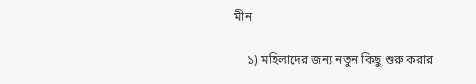মীন

    ১) মহিলাদের জন্য নতুন কিছু শুরু করার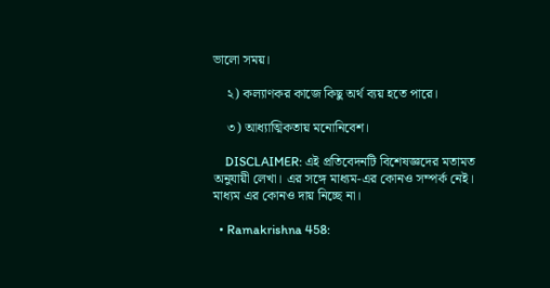ভালো সময়।

    ২) কল্যাণকর কাজে কিছু অর্থ ব্যয় হতে পারে।

    ৩) আধ্যাত্মিকতায় মনোনিবেশ।

    DISCLAIMER: এই প্রতিবেদনটি বিশেষজ্ঞদের মতামত অনুযায়ী লেখা। এর সঙ্গে মাধ্যম-এর কোনও সম্পর্ক নেই। মাধ্যম এর কোনও দায় নিচ্ছে না।

  • Ramakrishna 458: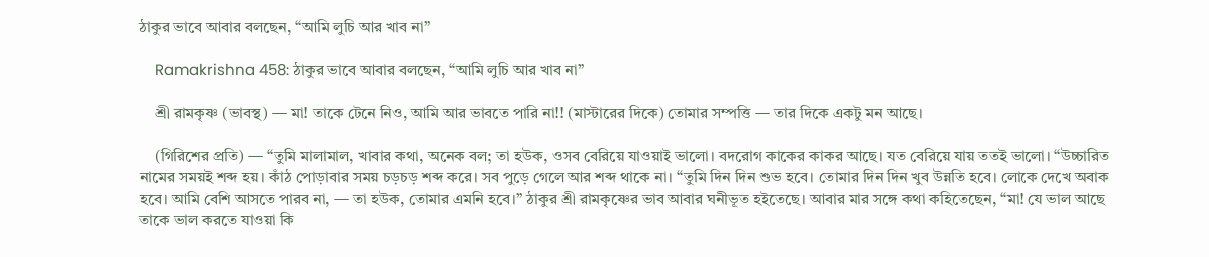ঠাকুর ভাবে আবার বলছেন, “আমি লুচি আর খাব না”

    Ramakrishna 458: ঠাকুর ভাবে আবার বলছেন, “আমি লুচি আর খাব না”

    শ্রী রামকৃষ্ণ (ভাবস্থ) — মা! তাকে টেনে নিও, আমি আর ভাবতে পারি না!! (মাস্টারের দিকে) তোমার সম্পত্তি — তার দিকে একটু মন আছে।

    (গিরিশের প্রতি) — “তুমি মালামাল, খাবার কথা, অনেক বল; তা হউক, ওসব বেরিয়ে যাওয়া‌ই ভালো। বদরোগ কাকের কাকর আছে। যত বেরিয়ে যায় ততই ভালো। “উচ্চারিত নামের সময়ই শব্দ হয়। কাঁঠ পোড়াবার সময় চড়চড় শব্দ করে। সব পুড়ে গেলে আর শব্দ থাকে না। “তুমি দিন দিন শুভ হবে। তোমার দিন দিন খুব উন্নতি হবে। লোকে দেখে অবাক হবে। আমি বেশি আসতে পারব না, — তা হউক, তোমার এমনি হবে।” ঠাকুর শ্রী রামকৃষ্ণের ভাব আবার ঘনীভূত হইতেছে। আবার মার সঙ্গে কথা কহিতেছেন, “মা! যে ভাল আছে তাকে ভাল করতে যাওয়া কি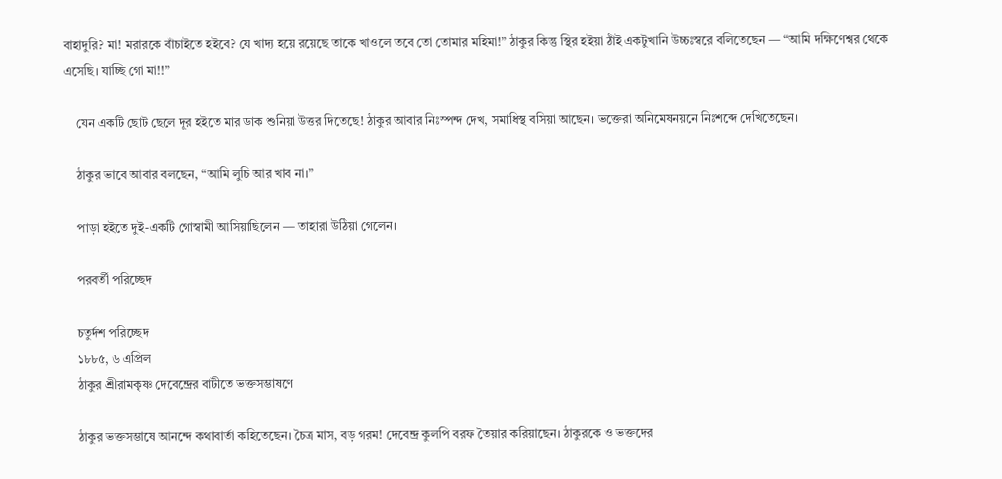বাহাদুরি? মা! মরারকে বাঁচাইতে হইবে? যে খাদ্য হয়ে রয়েছে তাকে খাওলে তবে তো তোমার মহিমা!” ঠাকুর কিন্তু স্থির হইয়া ঠাঁই একটুখানি উচ্চঃস্বরে বলিতেছেন — “আমি দক্ষিণেশ্বর থেকে এসেছি। যাচ্ছি গো মা!!”

    যেন একটি ছোট ছেলে দূর হইতে মার ডাক শুনিয়া উত্তর দিতেছে! ঠাকুর আবার নিঃস্পন্দ দেখ, সমাধিস্থ বসিয়া আছেন। ভক্তেরা অনিমেষনয়নে নিঃশব্দে দেখিতেছেন।

    ঠাকুর ভাবে আবার বলছেন, “আমি লুচি আর খাব না।”

    পাড়া হইতে দুই-একটি গোস্বামী আসিয়াছিলেন — তাহারা উঠিয়া গেলেন।

    পরবর্তী পরিচ্ছেদ

    চতুর্দশ পরিচ্ছেদ
    ১৮৮৫, ৬ এপ্রিল
    ঠাকুর শ্রীরামকৃষ্ণ দেবেন্দ্রের বাটীতে ভক্তসম্ভাষণে

    ঠাকুর ভক্তসম্ভাষে আনন্দে কথাবার্তা কহিতেছেন। চৈত্র মাস, বড় গরম! দেবেন্দ্র কুলপি বরফ তৈয়ার করিয়াছেন। ঠাকুরকে ও ভক্তদের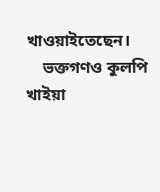খাওয়াইতেছেন।
    ভক্তগণও কুলপি খাইয়া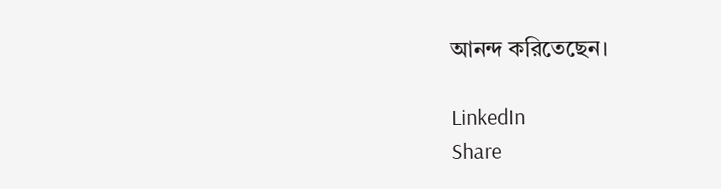আনন্দ করিতেছেন।

LinkedIn
Share